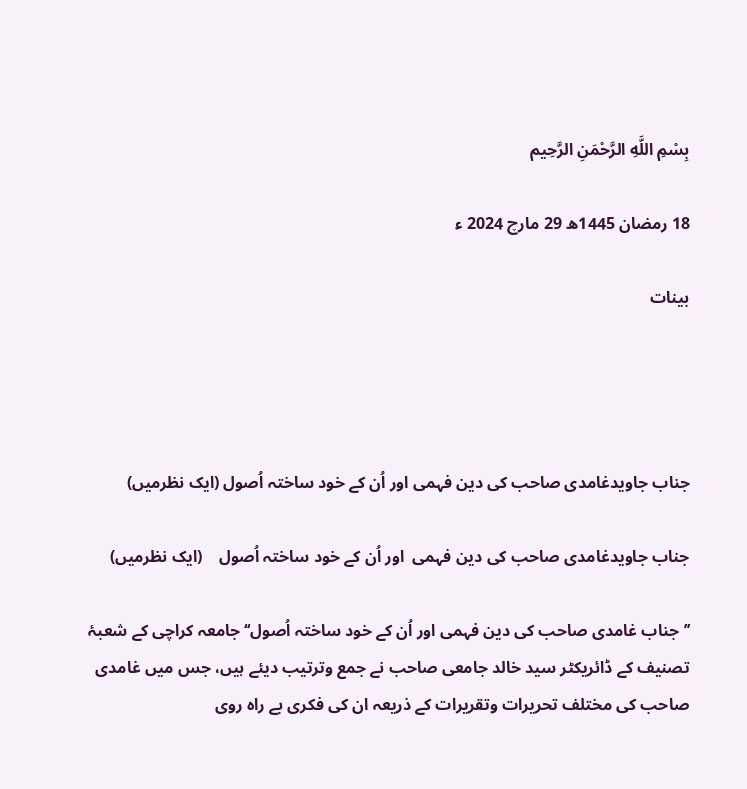بِسْمِ اللَّهِ الرَّحْمَنِ الرَّحِيم

18 رمضان 1445ھ 29 مارچ 2024 ء

بینات




جناب جاویدغامدی صاحب کی دین فہمی اور اُن کے خود ساختہ اُصول (ایک نظرمیں)

جناب جاویدغامدی صاحب کی دین فہمی  اور اُن کے خود ساختہ اُصول    (ایک نظرمیں)

’’جناب غامدی صاحب کی دین فہمی اور اُن کے خود ساختہ اُصول‘‘ جامعہ کراچی کے شعبۂ تصنیف کے ڈائریکٹر سید خالد جامعی صاحب نے جمع وترتیب دیئے ہیں، جس میں غامدی صاحب کی مختلف تحریرات وتقریرات کے ذریعہ ان کی فکری بے راہ روی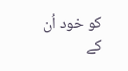کو خود اُن کے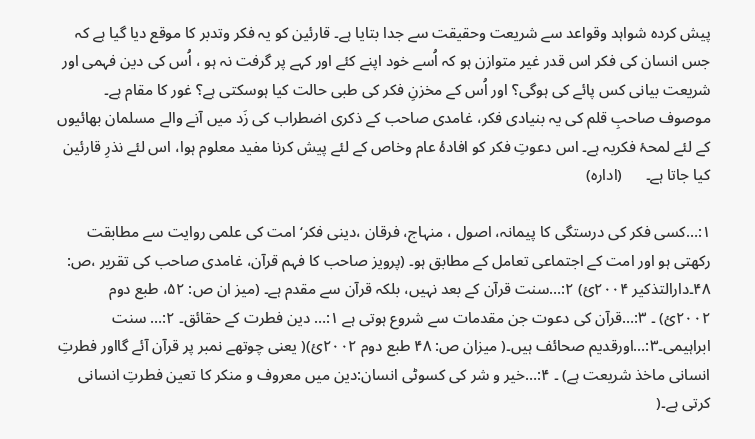پیش کردہ شواہد وقواعد سے شریعت وحقیقت سے جدا بتایا ہے۔ قارئین کو یہ فکر وتدبر کا موقع دیا گیا ہے کہ جس انسان کی فکر اس قدر غیر متوازن ہو کہ اُسے خود اپنے کئے اور کہے پر گرفت نہ ہو ، اُس کی دین فہمی اور شریعت بیانی کس پائے کی ہوگی؟ اور اُس کے مخزنِ فکر کی طبی حالت کیا ہوسکتی ہے؟ غور کا مقام ہے۔ موصوف صاحبِ قلم کی یہ بنیادی فکر، غامدی صاحب کے ذکری اضطراب کی زَد میں آنے والے مسلمان بھائیوں کے لئے لمحۂ فکریہ ہے۔ اس دعوتِ فکر کو افادۂ عام وخاص کے لئے پیش کرنا مفید معلوم ہوا، اس لئے نذرِ قارئین کیا جاتا ہے۔      (ادارہ)

۱:…کسی فکر کی درستگی کا پیمانہ، اصول ، منہاج، فرقان ،دینی فکر‘ امت کی علمی روایت سے مطابقت رکھتی ہو اور امت کے اجتماعی تعامل کے مطابق ہو۔ (پرویز صاحب کا فہم قرآن، غامدی صاحب کی تقریر ،ص: ۴۸۔دارالتذکیر ۲۰۰۴ئ) ۲:…سنت قرآن کے بعد نہیں، بلکہ قرآن سے مقدم ہے۔ (میز ان ص: ۵۲، طبع دوم ۲۰۰۲ئ) ۔ ۳:…قرآن کی دعوت جن مقدمات سے شروع ہوتی ہے ۱:… دین فطرت کے حقائق۔ ۲:… سنت ابراہیمی۔۳:…اورقدیم صحائف ہیں۔( میزان ص: ۴۸ طبع دوم ۲۰۰۲ئ)( یعنی چوتھے نمبر پر قرآن آئے گااور فطرتِ انسانی ماخذ شریعت ہے) ۔ ۴:…خیر و شر کی کسوٹی انسان:دین میں معروف و منکر کا تعین فطرتِ انسانی کرتی ہے۔(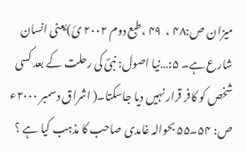میزان ص:۴۸ ،  ۴۹ ،طبع دوم ۲۰۰۲ ئ)یعنی انسان شارع ہے۔ ۵:…نیا اصول: نبیؐ کی رحلت کے بعد کسی شخص کو کافر قرار نہیں دیا جاسکتا۔( اشراق دسمبر ۲۰۰۰ء ص: ۵۴۔۵۵ بحوالہ غامدی صاحب کا مذہب کیا ہے ؟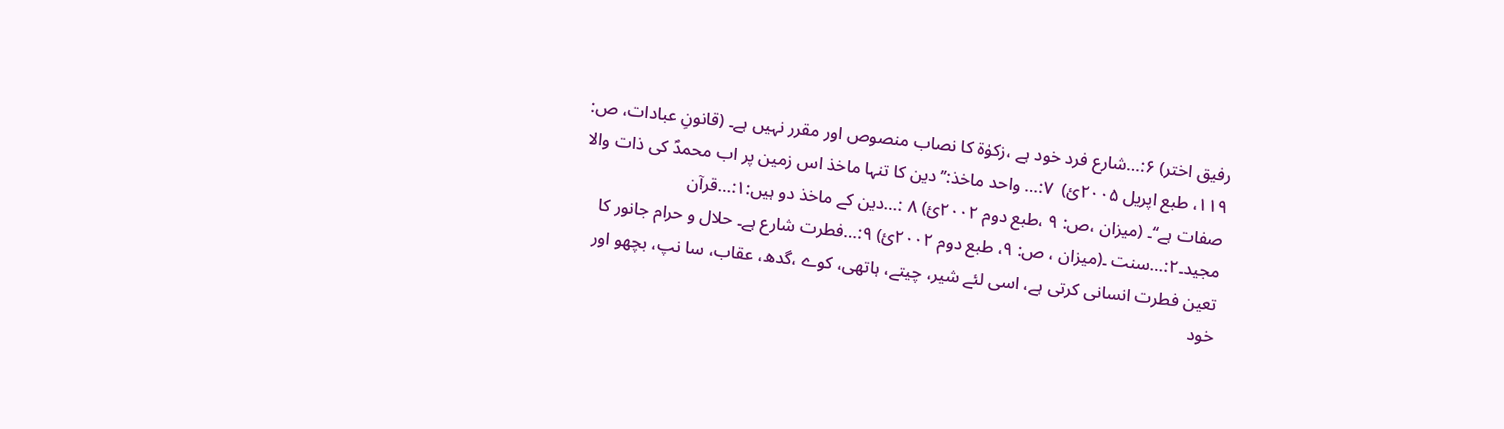رفیق اختر) ۶:…شارع فرد خود ہے ،زکوٰۃ کا نصاب منصوص اور مقرر نہیں ہے۔ (قانونِ عبادات، ص: ۱۱۹، طبع اپریل ۲۰۰۵ئ)  ۷:… واحد ماخذ:’’دین کا تنہا ماخذ اس زمین پر اب محمدؐ کی ذات والا صفات ہے‘‘۔ (میزان ،ص: ۹ ،طبع دوم ۲۰۰۲ئ) ۸ :…دین کے ماخذ دو ہیں:۱:…قرآن مجید۔۲:…سنت ۔(میزان ، ص: ۹، طبع دوم ۲۰۰۲ئ) ۹:…فطرت شارع ہے۔ حلال و حرام جانور کا تعین فطرت انسانی کرتی ہے، اسی لئے شیر، چیتے، ہاتھی، کوے ،گدھ، عقاب، سا نپ، بچھو اور خود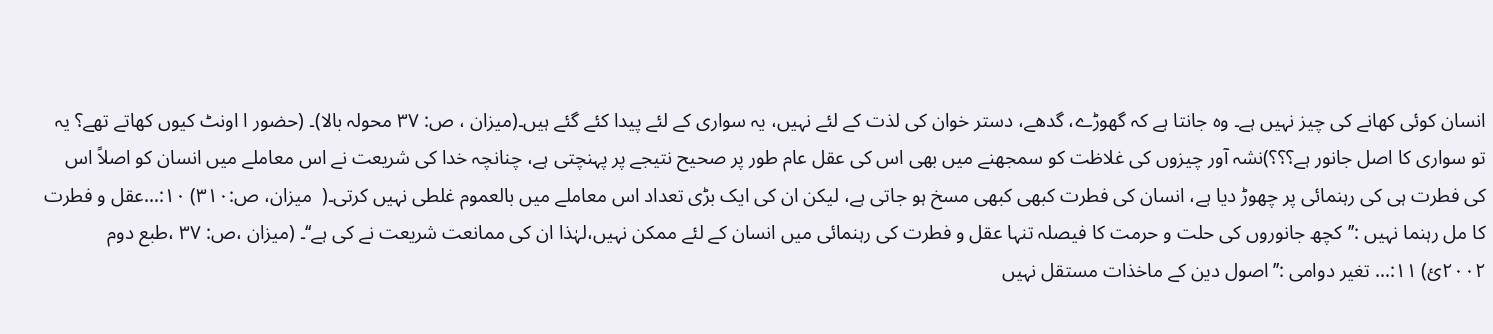انسان کوئی کھانے کی چیز نہیں ہے۔ وہ جانتا ہے کہ گھوڑے، گدھے، دستر خوان کی لذت کے لئے نہیں، یہ سواری کے لئے پیدا کئے گئے ہیں۔(میزان ، ص: ۳۷ محولہ بالا)۔ (حضور ا اونٹ کیوں کھاتے تھے؟ یہ تو سواری کا اصل جانور ہے؟؟؟)نشہ آور چیزوں کی غلاظت کو سمجھنے میں بھی اس کی عقل عام طور پر صحیح نتیجے پر پہنچتی ہے، چنانچہ خدا کی شریعت نے اس معاملے میں انسان کو اصلاً اس کی فطرت ہی کی رہنمائی پر چھوڑ دیا ہے، انسان کی فطرت کبھی کبھی مسخ ہو جاتی ہے، لیکن ان کی ایک بڑی تعداد اس معاملے میں بالعموم غلطی نہیں کرتی۔(  میزان، ص:۳۱۰) ۱۰:…عقل و فطرت کا مل رہنما نہیں :’’کچھ جانوروں کی حلت و حرمت کا فیصلہ تنہا عقل و فطرت کی رہنمائی میں انسان کے لئے ممکن نہیں،لہٰذا ان کی ممانعت شریعت نے کی ہے‘‘۔ (میزان ،ص: ۳۷ ،طبع دوم ۲۰۰۲ئ) ۱۱:… تغیر دوامی :’’اصول دین کے ماخذات مستقل نہیں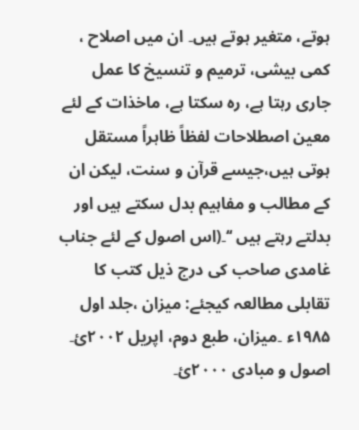ہوتے، متغیر ہوتے ہیں۔ ان میں اصلاح ، کمی بیشی، ترمیم و تنسیخ کا عمل جاری رہتا ہے، رہ سکتا ہے، ماخذات کے لئے معین اصطلاحات لفظاً ظاہراً مستقل ہوتی ہیں،جیسے قرآن و سنت، لیکن ان کے مطالب و مفاہیم بدل سکتے ہیں اور بدلتے رہتے ہیں ‘‘۔(اس اصول کے لئے جناب غامدی صاحب کی درج ذیل کتب کا تقابلی مطالعہ کیجئے: میزان ،جلد اول ۱۹۸۵ء ۔میزان، طبع دوم، اپریل ۲۰۰۲ئ۔ اصول و مبادی ۲۰۰۰ئ۔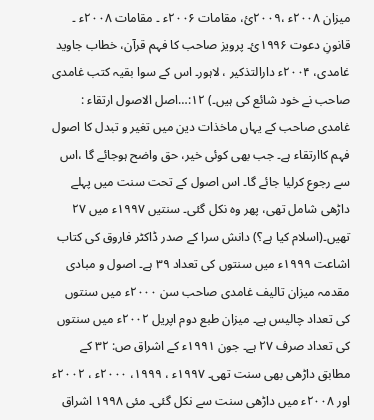میزان ۲۰۰۸ء ،۲۰۰۹ئ، مقامات ۲۰۰۶ء ۔ مقامات ۲۰۰۸ء ۔ قانونِ دعوت ۱۹۹۶ئ۔ پرویز صاحب کا فہم قرآن، خطاب جاوید غامدی، ۲۰۰۴ء دارالتذکیر ، لاہور۔ اس کے سوا بقیہ کتب غامدی صاحب نے خود شائع کی ہیں۔) ۱۲:…اصل الاصول ارتقاء : غامدی صاحب کے یہاں ماخذات دین میں تغیر و تبدل کا اصول فہم کاارتقاء ہے۔ جب بھی کوئی خیر، حق واضح ہوجائے گا ،اس سے رجوع کرلیا جائے گا۔ اس اصول کے تحت سنت میں پہلے داڑھی شامل تھی، پھر وہ نکل گئی۔ سنتیں ۱۹۹۷ء میں ۲۷ تھیں۔(اسلام کیا ہے؟) دانش سرا کے صدر ڈاکٹر فاروق کی کتاب اشاعت ۱۹۹۹ء میں سنتوں کی تعداد ۳۹ ہے۔ اصول و مبادی مقدمہ میزان تالیف غامدی صاحب سن ۲۰۰۰ء میں سنتوں کی تعداد چالیس ہے۔ میزان طبع دوم اپریل ۲۰۰۲ء میں سنتوں کی تعداد صرف ۲۷ ہے۔ جون ۱۹۹۱ء کے اشراق ص: ۳۲ کے مطابق داڑھی بھی سنت تھی۔ ۱۹۹۷ء ، ۱۹۹۹، ۲۰۰۰ء ، ۲۰۰۲ء اور ۲۰۰۸ء میں داڑھی سنت سے نکل گئی۔ مئی ۱۹۹۸ اشراق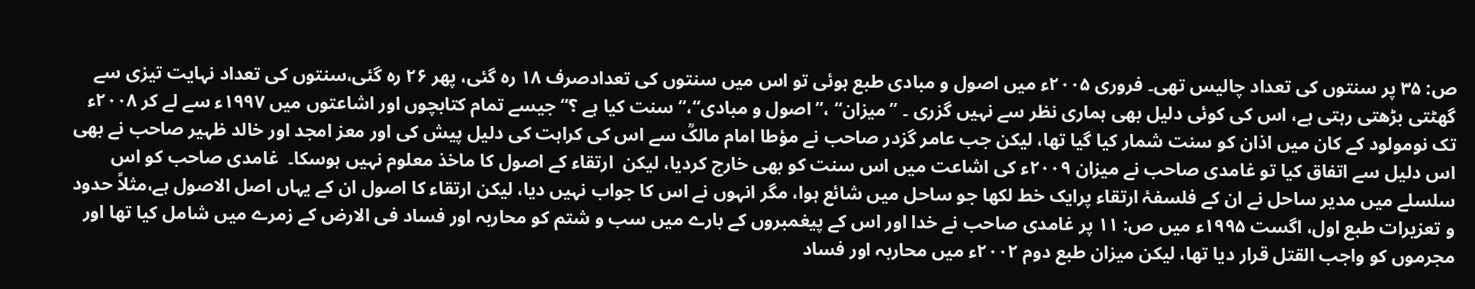ص: ۳۵ پر سنتوں کی تعداد چالیس تھی۔ فروری ۲۰۰۵ء میں اصول و مبادی طبع ہوئی تو اس میں سنتوں کی تعدادصرف ۱۸ رہ گئی، پھر ۲۶ رہ گئی،سنتوں کی تعداد نہایت تیزی سے گھٹتی بڑھتی رہتی ہے، اس کی کوئی دلیل بھی ہماری نظر سے نہیں گزری ۔ ’’میزان‘‘ ،’’ اصول و مبادی‘‘،’’ سنت کیا ہے ؟‘‘جیسے تمام کتابچوں اور اشاعتوں میں ۱۹۹۷ء سے لے کر ۲۰۰۸ء تک نومولود کے کان میں اذان کو سنت شمار کیا گیا تھا، لیکن جب عامر گزدر صاحب نے مؤطا امام مالکؒ سے اس کی کراہت کی دلیل پیش کی اور معز امجد اور خالد ظہیر صاحب نے بھی اس دلیل سے اتفاق کیا تو غامدی صاحب نے میزان ۲۰۰۹ء کی اشاعت میں اس سنت کو بھی خارج کردیا، لیکن  ارتقاء کے اصول کا ماخذ معلوم نہیں ہوسکا۔  غامدی صاحب کو اس سلسلے میں مدیر ساحل نے ان کے فلسفۂ ارتقاء پرایک خط لکھا جو ساحل میں شائع ہوا، مگر انہوں نے اس کا جواب نہیں دیا، لیکن ارتقاء کا اصول ان کے یہاں اصل الاصول ہے،مثلاً حدود و تعزیرات طبع اول، اگست ۱۹۹۵ء میں ص: ۱۱ پر غامدی صاحب نے خدا اور اس کے پیغمبروں کے بارے میں سب و شتم کو محاربہ اور فساد فی الارض کے زمرے میں شامل کیا تھا اور مجرموں کو واجب القتل قرار دیا تھا، لیکن میزان طبع دوم ۲۰۰۲ء میں محاربہ اور فساد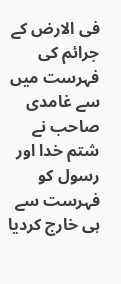فی الارض کے جرائم کی فہرست میں سے غامدی صاحب نے شتم خدا اور رسول کو فہرست سے ہی خارج کردیا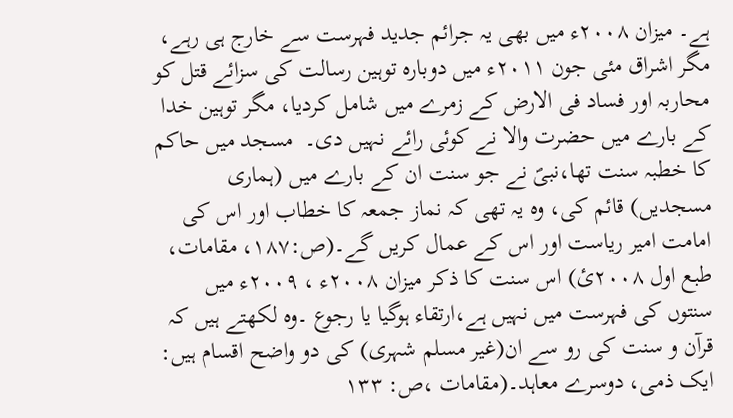ہے۔ میزان ۲۰۰۸ء میں بھی یہ جرائم جدید فہرست سے خارج ہی رہے، مگر اشراق مئی جون ۲۰۱۱ء میں دوبارہ توہین رسالت کی سزائے قتل کو محاربہ اور فساد فی الارض کے زمرے میں شامل کردیا، مگر توہین خدا کے بارے میں حضرت والا نے کوئی رائے نہیں دی۔  مسجد میں حاکم کا خطبہ سنت تھا،نبیؐ نے جو سنت ان کے بارے میں (ہماری مسجدیں) قائم کی، وہ یہ تھی کہ نماز جمعہ کا خطاب اور اس کی امامت امیر ریاست اور اس کے عمال کریں گے۔(ص:۱۸۷، مقامات، طبع اول ۲۰۰۸ئ) اس سنت کا ذکر میزان ۲۰۰۸ء ، ۲۰۰۹ء میں سنتوں کی فہرست میں نہیں ہے،ارتقاء ہوگیا یا رجوع ۔وہ لکھتے ہیں کہ قرآن و سنت کی رو سے ان(غیر مسلم شہری) کی دو واضح اقسام ہیں: ایک ذمی، دوسرے معاہد۔(مقامات ،ص: ۱۳۳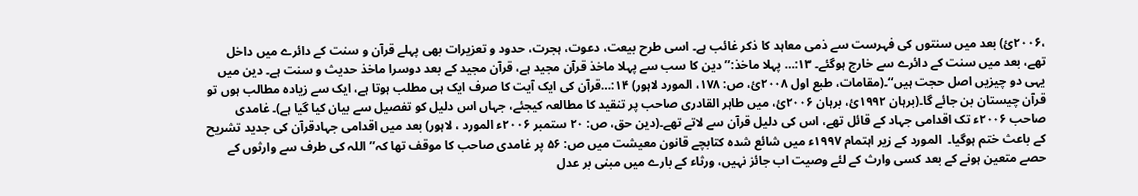،۲۰۰۶ئ) بعد میں سنتوں کی فہرست سے ذمی معاہد کا ذکر غائب ہے۔ اسی طرح بیعت، دعوت، ہجرت، حدود و تعزیرات بھی پہلے قرآن و سنت کے دائرے میں داخل تھے، بعد میں سنت کے دائرے سے خارج ہوگئے۔ ۱۳:… پہلا ماخذ:’’دین کا سب سے پہلا ماخذ قرآن مجید ہے، قرآن مجید کے بعد دوسرا ماخذ حدیث و سنت ہے۔ دین میں یہی دو چیزیں اصل حجت ہیں‘‘۔(مقامات، طبع اول ۲۰۰۸ئ، ص: ۱۷۸، المورد لاہور) ۱۴:…قرآن کی ایک آیت کا صرف ایک ہی مطلب ہوتا ہے، ایک سے زیادہ مطالب ہوں تو قرآن چیستان بن جائے گا۔(برہان ۱۹۹۲ئ، برہان ۲۰۰۶ئ، میں طاہر القادری صاحب پر تنقید کا مطالعہ کیجئے، جہاں اس دلیل کو تفصیل سے بیان کیا گیا ہے)۔ غامدی صاحب ۲۰۰۶ء تک اقدامی جہاد کے قائل تھے، اس کی دلیل قرآن سے لاتے تھے۔(دین حق، ص: ۲۰ ستمبر ۲۰۰۶ء المورد ، لاہور) بعد میں اقدامی جہادقرآن کی جدید تشریح کے باعث ختم ہوگیا۔  المورد کے زیر اہتمام ۱۹۹۷ء میں شائع شدہ کتابچے قانون معیشت میں ص: ۵۶ پر غامدی صاحب کا موقف تھا کہ’’ اللہ کی طرف سے وارثوں کے حصے متعین ہونے کے بعد کسی وارث کے لئے وصیت اب جائز نہیں، ورثاء کے بارے میں مبنی بر عدل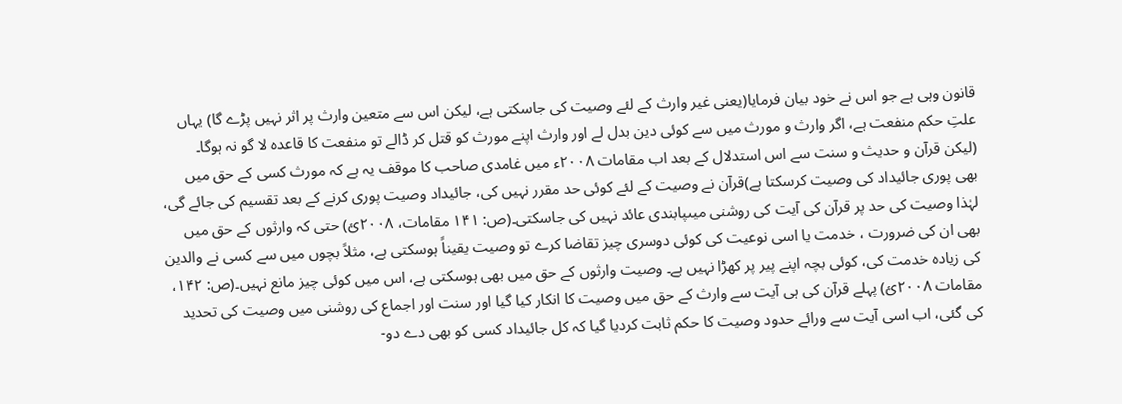قانون وہی ہے جو اس نے خود بیان فرمایا(یعنی غیر وارث کے لئے وصیت کی جاسکتی ہے، لیکن اس سے متعین وارث پر اثر نہیں پڑے گا) یہاں علتِ حکم منفعت ہے، اگر وارث و مورث میں سے کوئی دین بدل لے اور وارث اپنے مورث کو قتل کر ڈالے تو منفعت کا قاعدہ لا گو نہ ہوگا۔ (لیکن قرآن و حدیث و سنت سے اس استدلال کے بعد اب مقامات ۲۰۰۸ء میں غامدی صاحب کا موقف یہ ہے کہ مورث کسی کے حق میں بھی پوری جائیداد کی وصیت کرسکتا ہے)قرآن نے وصیت کے لئے کوئی حد مقرر نہیں کی، جائیداد وصیت پوری کرنے کے بعد تقسیم کی جائے گی، لہٰذا وصیت کی حد پر قرآن کی آیت کی روشنی میںپابندی عائد نہیں کی جاسکتی۔(ص: ۱۴۱ مقامات، ۲۰۰۸ئ) حتی کہ وارثوں کے حق میں بھی ان کی ضرورت ، خدمت یا اسی نوعیت کی کوئی دوسری چیز تقاضا کرے تو وصیت یقیناً ہوسکتی ہے، مثلاً بچوں میں سے کسی نے والدین کی زیادہ خدمت کی، کوئی بچہ اپنے پیر پر کھڑا نہیں ہے۔ وصیت وارثوں کے حق میں بھی ہوسکتی ہے، اس میں کوئی چیز مانع نہیں۔(ص: ۱۴۲، مقامات ۲۰۰۸ئ) پہلے قرآن کی ہی آیت سے وارث کے حق میں وصیت کا انکار کیا گیا اور سنت اور اجماع کی روشنی میں وصیت کی تحدید کی گئی، اب اسی آیت سے ورائے حدود وصیت کا حکم ثابت کردیا گیا کہ کل جائیداد کسی کو بھی دے دو-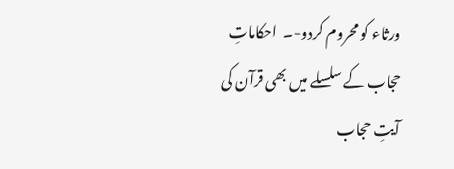ورثاء کو محروم کردو-۔  احکاماتِ حجاب کے سلسلے میں بھی قرآن کی آیتِ حجاب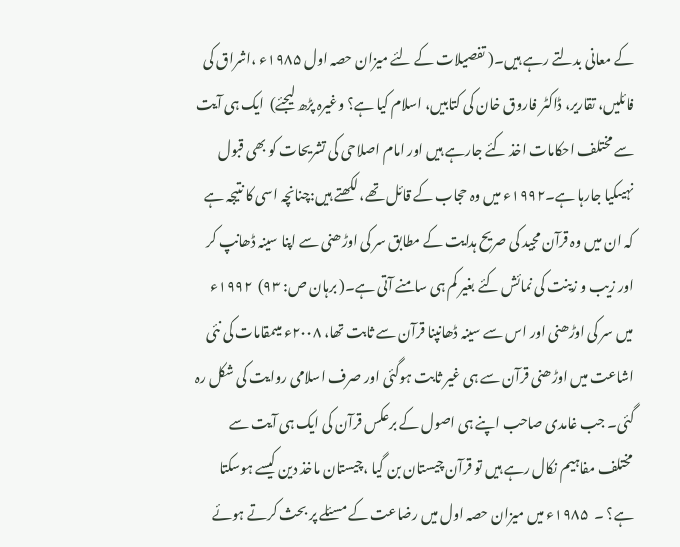کے معانی بدلتے رہے ہیں۔( تفصیلات کے لئے میزان حصہ اول ۱۹۸۵ء ،اشراق کی فائلیں، تقاریر، ڈاکٹر فاروق خان کی کتابیں، اسلام کیا ہے؟ وغیرہ پڑھ لیجئے)  ایک ہی آیت سے مختلف احکامات اخذ کئے جارہے ہیں اور امام اصلاحی کی تشریحات کو بھی قبول نہیںکیا جارہا ہے۔۱۹۹۲ء میں وہ حجاب کے قائل تھے، لکھتے ہیں:چنانچہ اسی کا نتیجہ ہے کہ ان میں وہ قرآن مجید کی صریح ہدایت کے مطابق سر کی اوڑھنی سے اپنا سینہ ڈھانپ کر اور زیب و زینت کی نمائش کئے بغیر کم ہی سامنے آتی ہے۔( برہان ص: ۹۳)  ۱۹۹۲ء میں سر کی اوڑھنی اور اس سے سینہ ڈھانپنا قرآن سے ثابت تھا، ۲۰۰۸ء میںمقامات کی نئی اشاعت میں اوڑھنی قرآن سے ہی غیر ثابت ہوگئی اور صرف اسلامی روایت کی شکل رہ گئی۔ جب غامدی صاحب اپنے ہی اصول کے برعکس قرآن کی ایک ہی آیت سے مختلف مفاہیم نکال رہے ہیں تو قرآن چیستان بن گیا ،چیستان ماخذ دین کیسے ہوسکتا ہے؟ ۔  ۱۹۸۵ء میں میزان حصہ اول میں رضاعت کے مسئلے پر بحث کرتے ہوئے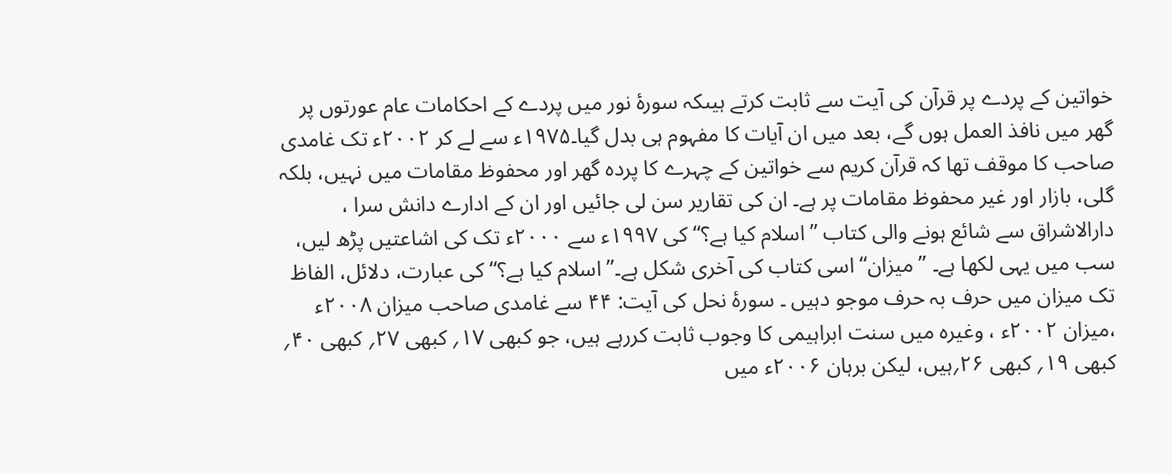خواتین کے پردے پر قرآن کی آیت سے ثابت کرتے ہیںکہ سورۂ نور میں پردے کے احکامات عام عورتوں پر گھر میں نافذ العمل ہوں گے، بعد میں ان آیات کا مفہوم ہی بدل گیا۔۱۹۷۵ء سے لے کر ۲۰۰۲ء تک غامدی صاحب کا موقف تھا کہ قرآن کریم سے خواتین کے چہرے کا پردہ گھر اور محفوظ مقامات میں نہیں، بلکہ گلی، بازار اور غیر محفوظ مقامات پر ہے۔ ان کی تقاریر سن لی جائیں اور ان کے ادارے دانش سرا ، دارالاشراق سے شائع ہونے والی کتاب ’’اسلام کیا ہے؟‘‘ کی ۱۹۹۷ء سے ۲۰۰۰ء تک کی اشاعتیں پڑھ لیں، سب میں یہی لکھا ہے۔ ’’میزان‘‘ اسی کتاب کی آخری شکل ہے۔’’ اسلام کیا ہے؟‘‘ کی عبارت، دلائل، الفاظ تک میزان میں حرف بہ حرف موجو دہیں ۔ سورۂ نحل کی آیت: ۴۴ سے غامدی صاحب میزان ۲۰۰۸ء ،میزان ۲۰۰۲ء ، وغیرہ میں سنت ابراہیمی کا وجوب ثابت کررہے ہیں، جو کبھی ۱۷؍ کبھی ۲۷؍ کبھی ۴۰؍ کبھی ۱۹؍ کبھی ۲۶؍ہیں، لیکن برہان ۲۰۰۶ء میں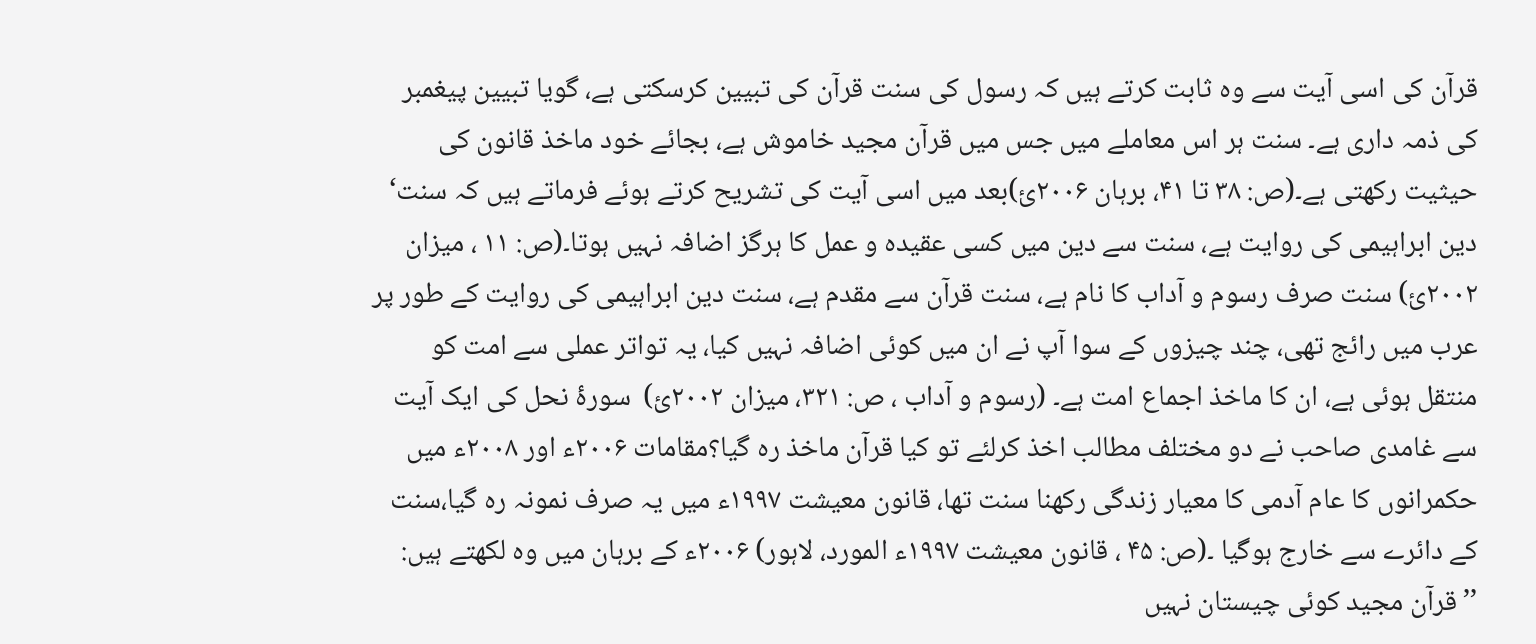قرآن کی اسی آیت سے وہ ثابت کرتے ہیں کہ رسول کی سنت قرآن کی تبیین کرسکتی ہے، گویا تبیین پیغمبر کی ذمہ داری ہے۔ سنت ہر اس معاملے میں جس میں قرآن مجید خاموش ہے، بجائے خود ماخذ قانون کی حیثیت رکھتی ہے۔(ص: ۳۸ تا ۴۱، برہان ۲۰۰۶ئ)بعد میں اسی آیت کی تشریح کرتے ہوئے فرماتے ہیں کہ سنت‘ دین ابراہیمی کی روایت ہے، سنت سے دین میں کسی عقیدہ و عمل کا ہرگز اضافہ نہیں ہوتا۔(ص: ۱۱ ، میزان ۲۰۰۲ئ) سنت صرف رسوم و آداب کا نام ہے، سنت قرآن سے مقدم ہے، سنت دین ابراہیمی کی روایت کے طور پر عرب میں رائج تھی، چند چیزوں کے سوا آپ نے ان میں کوئی اضافہ نہیں کیا، یہ تواتر عملی سے امت کو منتقل ہوئی ہے، ان کا ماخذ اجماع امت ہے۔ (رسوم و آداب ، ص: ۳۲۱، میزان ۲۰۰۲ئ)  سورۂ نحل کی ایک آیت سے غامدی صاحب نے دو مختلف مطالب اخذ کرلئے تو کیا قرآن ماخذ رہ گیا؟مقامات ۲۰۰۶ء اور ۲۰۰۸ء میں حکمرانوں کا عام آدمی کا معیار زندگی رکھنا سنت تھا، قانون معیشت ۱۹۹۷ء میں یہ صرف نمونہ رہ گیا،سنت کے دائرے سے خارج ہوگیا ۔(ص: ۴۵ ، قانون معیشت ۱۹۹۷ء المورد، لاہور) ۲۰۰۶ء کے برہان میں وہ لکھتے ہیں: ’’قرآن مجید کوئی چیستان نہیں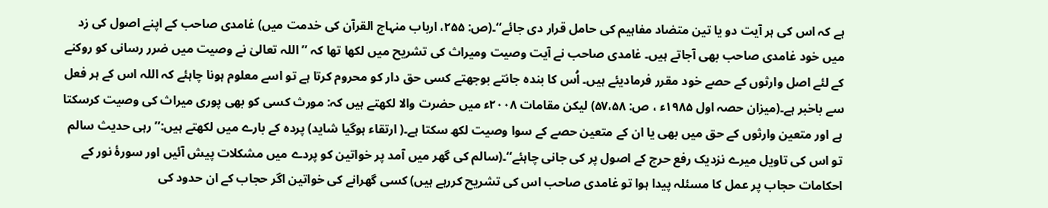ہے کہ اس کی ہر آیت دو یا تین متضاد مفاہیم کی حامل قرار دی جائے‘‘۔(ص: ۲۵۵، ارباب منہاج القرآن کی خدمت میں) غامدی صاحب کے اپنے اصول کی زد میں خود غامدی صاحب بھی آجاتے ہیں۔ غامدی صاحب نے آیت وصیت ومیراث کی تشریح میں لکھا تھا کہ ’’اللہ تعالیٰ نے وصیت میں ضرر رسانی کو روکنے کے لئے اصل وارثوں کے حصے خود مقرر فرمادیئے ہیں۔ اُس کا بندہ جانتے بوجھتے کسی حق دار کو محروم کرتا ہے تو اسے معلوم ہونا چاہئے کہ اللہ اس کے ہر فعل سے باخبر ہے۔(میزان حصہ اول ۱۹۸۵ء ، ص: ۵۷،۵۸) لیکن مقامات ۲۰۰۸ء میں حضرت والا لکھتے ہیں کہ: مورث کسی کو بھی پوری میراث کی وصیت کرسکتا ہے اور متعین وارثوں کے حق میں بھی یا ان کے متعین حصے کے سوا وصیت لکھ سکتا ہے۔( ارتقاء ہوگیا شاید) پردہ کے بارے میں لکھتے ہیں:’’ رہی حدیث سالم تو اس کی تاویل میرے نزدیک رفع حرج کے اصول پر کی جانی چاہئے‘‘۔(سالم کی گھر میں آمد پر خواتین کو پردے میں مشکلات پیش آئیں اور سورۂ نور کے احکامات حجاب پر عمل کا مسئلہ پیدا ہوا تو غامدی صاحب اس کی تشریح کررہے ہیں) کسی گھرانے کی خواتین اگر حجاب کے ان حدود کی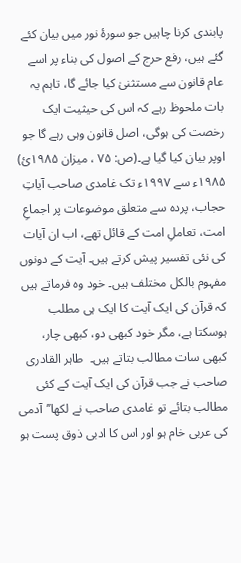پابندی کرنا چاہیں جو سورۂ نور میں بیان کئے گئے ہیں، رفع حرج کے اصول کی بناء پر اسے عام قانون سے مستثنیٰ کیا جائے گا، تاہم یہ بات ملحوظ رہے کہ اس کی حیثیت ایک رخصت کی ہوگی، اصل قانون وہی رہے گا جو اوپر بیان کیا گیا ہے۔(ص: ۷۵ ، میزان ۱۹۸۵ئ)  ۱۹۸۵ء سے ۱۹۹۷ء تک غامدی صاحب آیاتِ حجاب، پردہ سے متعلق موضوعات پر اجماعِ امت، تعاملِ امت کے قائل تھے، اب ان آیات کی نئی تفسیر پیش کرتے ہیں۔ آیت کے دونوں مفہوم بالکل مختلف ہیں۔ خود وہ فرماتے ہیں کہ قرآن کی ایک آیت کا ایک ہی مطلب ہوسکتا ہے، مگر خود کبھی دو، کبھی چار، کبھی سات مطالب بتاتے ہیں۔  طاہر القادری صاحب نے جب قرآن کی ایک آیت کے کئی مطالب بتائے تو غامدی صاحب نے لکھا’’آدمی کی عربی خام ہو اور اس کا ادبی ذوق پست ہو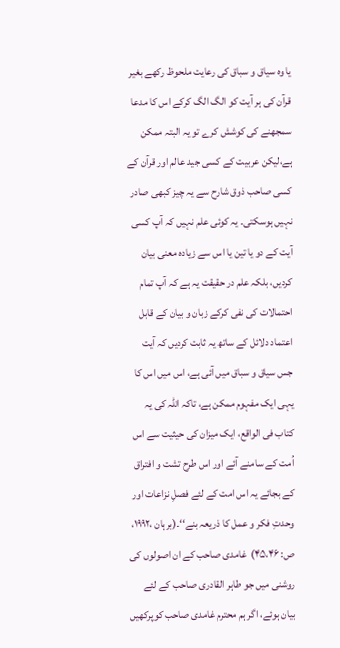یا وہ سیاق و سباق کی رعایت ملحوظ رکھے بغیر قرآن کی ہر آیت کو الگ الگ کرکے اس کا مدعا سمجھنے کی کوشش کرے تو یہ البتہ ممکن ہے،لیکن عربیت کے کسی جید عالم اور قرآن کے کسی صاحب ذوق شارح سے یہ چیز کبھی صادر نہیں ہوسکتی۔ یہ کوئی علم نہیں کہ آپ کسی آیت کے دو یا تین یا اس سے زیادہ معنی بیان کردیں، بلکہ علم در حقیقت یہ ہے کہ آپ تمام احتمالات کی نفی کرکے زبان و بیان کے قابل اعتماد دلائل کے ساتھ یہ ثابت کردیں کہ آیت جس سیاق و سباق میں آئی ہے، اس میں اس کا یہی ایک مفہوم ممکن ہے، تاکہ اللہ کی یہ کتاب فی الواقع، ایک میزان کی حیثیت سے اس اُمت کے سامنے آئے اور اس طرح تشت و افتراق کے بجائے یہ اس امت کے لئے فصلِ نزاعات اور وحدتِ فکر و عمل کا ذریعہ بنے‘‘۔(برہان ،۱۹۹۲، ص: ۴۵،۴۶)  غامدی صاحب کے ان اصولوں کی روشنی میں جو طاہر القادری صاحب کے لئے بیان ہوئے، اگر ہم محترم غامدی صاحب کوپرکھیں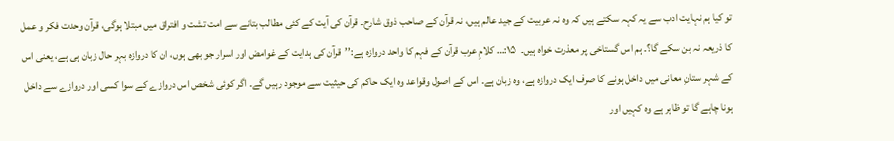تو کیا ہم نہایت ادب سے یہ کہہ سکتے ہیں کہ وہ نہ عربیت کے جید عالم ہیں، نہ قرآن کے صاحب ذوق شارح۔ قرآن کی آیت کے کئی مطالب بتانے سے امت تشت و افتراق میں مبتلا ہوگی، قرآن وحدت فکر و عمل کا ذریعہ نہ بن سکے گا؟۔ ہم اس گستاخی پر معذرت خواہ ہیں۔  ۱۵:… کلامِ عرب قرآن کے فہم کا واحد دروازہ ہے:’’قرآن کی ہدایت کے غوامض اور اسرار جو بھی ہوں، ان کا دروازہ بہر حال زبان ہی ہے، یعنی اس کے شہر ستانِ معانی میں داخل ہونے کا صرف ایک دروازہ ہے، وہ زبان ہے۔ اس کے اصول وقواعد وہ ایک حاکم کی حیثیت سے موجود رہیں گے۔ اگر کوئی شخص اس دروازے کے سوا کسی اور دروازے سے داخل ہونا چاہے گا تو ظاہر ہے وہ کہیں اور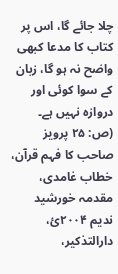چلا جائے گا، اس پر کتاب کا مدعا کبھی واضح نہ ہو گا، زبان کے سوا کوئی اور دروازہ نہیں ہے۔ (ص: ۲۵ پرویز صاحب کا فہم قرآن، خطاب غامدی، مقدمہ خورشید ندیم ۲۰۰۴ئ، دارالتذکیر،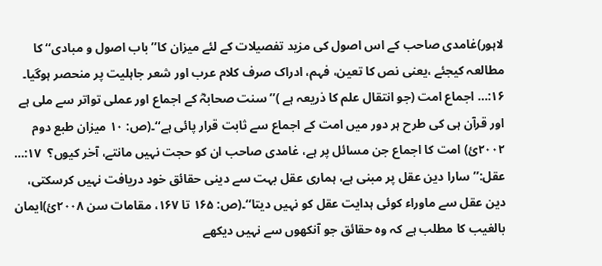لاہور)غامدی صاحب کے اس اصول کی مزید تفصیلات کے لئے میزان کا’’ باب اصول و مبادی‘‘ کا مطالعہ کیجئے ،یعنی نص کا تعین، فہم، ادراک صرف کلام عرب اور شعر جاہلیت پر منحصر ہوگیا۔ ۱۶:… اجماع امت (جو انتقال علم کا ذریعہ ہے )’’ سنت صحابہؓ کے اجماع اور عملی تواتر سے ملی ہے اور قرآن ہی کی طرح ہر دور میں امت کے اجماع سے ثابت قرار پائی ہے‘‘۔(ص: ۱۰ میزان طبع دوم ۲۰۰۲ئ) امت کا اجماع جن مسائل پر ہے، غامدی صاحب ان کو حجت نہیں مانتے، آخر کیوں؟  ۱۷:… عقل:’’ سارا دین عقل پر مبنی ہے، ہماری عقل بہت سے دینی حقائق خود دریافت نہیں کرسکتی، دین عقل سے ماوراء کوئی ہدایت عقل کو نہیں دیتا‘‘۔(ص: ۱۶۵ تا ۱۶۷، مقامات سن ۲۰۰۸ئ)ایمان بالغیب کا مطلب ہے کہ وہ حقائق جو آنکھوں سے نہیں دیکھے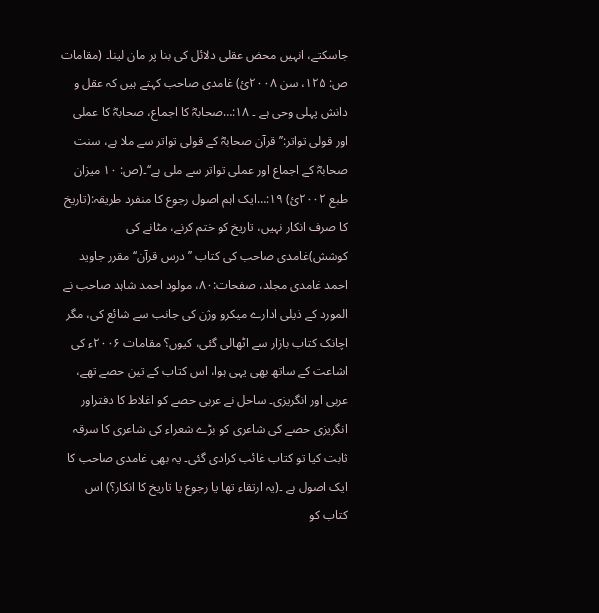جاسکتے، انہیں محض عقلی دلائل کی بنا پر مان لینا۔ (مقامات ص: ۱۲۵، سن ۲۰۰۸ئ) غامدی صاحب کہتے ہیں کہ عقل و دانش پہلی وحی ہے ۔ ۱۸:…صحابہؓ کا اجماع، صحابہؓ کا عملی اور قولی تواتر:’’قرآن صحابہؓ کے قولی تواتر سے ملا ہے، سنت صحابہؓ کے اجماع اور عملی تواتر سے ملی ہے‘‘۔(ص: ۱۰ میزان طبع ۲۰۰۲ئ) ۱۹:…ایک اہم اصول رجوع کا منفرد طریقہ:(تاریخ کا صرف انکار نہیں، تاریخ کو ختم کرنے، مٹانے کی کوشش)غامدی صاحب کی کتاب ’’درس قرآن‘‘ مقرر جاوید احمد غامدی مجلد، صفحات:۸۰، مولود احمد شاہد صاحب نے المورد کے ذیلی ادارے میکرو وژن کی جانب سے شائع کی، مگر اچانک کتاب بازار سے اٹھالی گئی، کیوں؟ مقامات ۲۰۰۶ء کی اشاعت کے ساتھ بھی یہی ہوا، اس کتاب کے تین حصے تھے، عربی اور انگریزی۔ ساحل نے عربی حصے کو اغلاط کا دفتراور انگریزی حصے کی شاعری کو بڑے شعراء کی شاعری کا سرقہ ثابت کیا تو کتاب غائب کرادی گئی۔ یہ بھی غامدی صاحب کا ایک اصول ہے ۔(یہ ارتقاء تھا یا رجوع یا تاریخ کا انکار؟) اس کتاب کو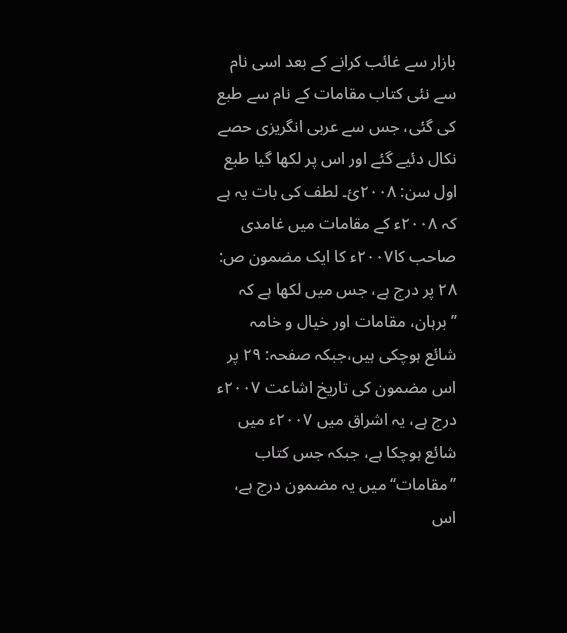بازار سے غائب کرانے کے بعد اسی نام سے نئی کتاب مقامات کے نام سے طبع کی گئی، جس سے عربی انگریزی حصے نکال دئیے گئے اور اس پر لکھا گیا طبع اول سن: ۲۰۰۸ئ۔ لطف کی بات یہ ہے کہ ۲۰۰۸ء کے مقامات میں غامدی صاحب کا۲۰۰۷ء کا ایک مضمون ص: ۲۸ پر درج ہے، جس میں لکھا ہے کہ ’’برہان، مقامات اور خیال و خامہ شائع ہوچکی ہیں،جبکہ صفحہ: ۲۹ پر اس مضمون کی تاریخ اشاعت ۲۰۰۷ء درج ہے، یہ اشراق میں ۲۰۰۷ء میں شائع ہوچکا ہے، جبکہ جس کتاب ’’مقامات‘‘ میں یہ مضمون درج ہے، اس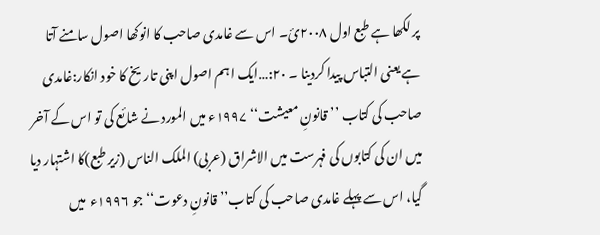پر لکھا ہے طبع اول ۲۰۰۸ئ۔ اس سے غامدی صاحب کا انوکھا اصول سامنے آتا ہے یعنی التباس پیدا کردینا ۔ ۲۰:…ایک اہم اصول اپنی تاریخ کا خود انکار:غامدی صاحب کی کتاب ’’قانونِ معیشت‘‘ ۱۹۹۷ء میں المورد نے شائع کی تو اس کے آخر میں ان کی کتابوں کی فہرست میں الاشراق (عربی) الملک الناس (زیر طبع)کا اشتہار دیا گیا، اس سے پہلے غامدی صاحب کی کتاب’’ قانونِ دعوت‘‘ جو ۱۹۹۶ء  میں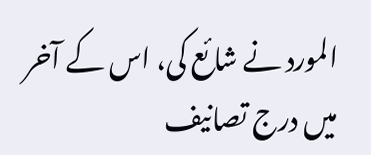المورد نے شائع کی، اس کے آخر میں درج تصانیف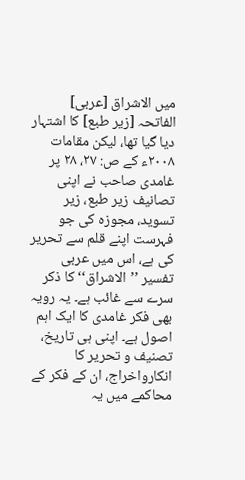میں الاشراق [عربی] الفاتحہ [زیر طبع] کا اشتہار دیا گیا تھا، لیکن مقامات ۲۰۰۸ء کے ص: ۲۷، ۲۸ پر غامدی صاحب نے اپنی تصانیف زیر طبع، زیر تسوید، مجوزہ کی جو فہرست اپنے قلم سے تحریر کی ہے، اس میں عربی تفسیر ’’الاشراق‘‘ کا ذکر سرے سے غائب ہے۔ یہ رویہ بھی فکر غامدی کا ایک اہم اصول ہے۔ اپنی ہی تاریخ، تصنیف و تحریر کا انکارواخراج، ان کے فکر کے محاکمے میں یہ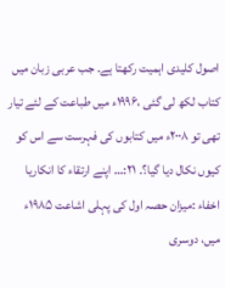اصول کلیدی اہمیت رکھتا ہے۔ جب عربی زبان میں کتاب لکھ لی گئی ،۱۹۹۶ء میں طباعت کے لئے تیار تھی تو ۲۰۰۸ء میں کتابوں کی فہرست سے اس کو کیوں نکال دیا گیا؟۔ ۲۱:… اپنے ارتقاء کا انکاریا اخفاء :میزان حصہ اول کی پہلی اشاعت ۱۹۸۵ء میں، دوسری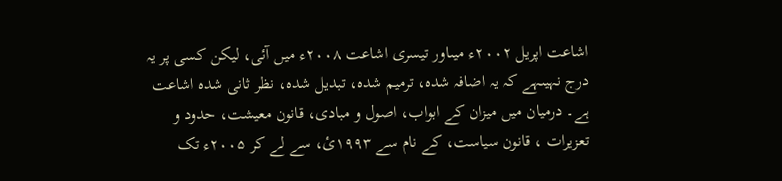اشاعت اپریل ۲۰۰۲ء میںاور تیسری اشاعت ۲۰۰۸ء میں آئی، لیکن کسی پر یہ درج نہیںہے کہ یہ اضافہ شدہ، ترمیم شدہ، تبدیل شدہ، نظر ثانی شدہ اشاعت ہے۔ درمیان میں میزان کے ابواب، اصول و مبادی، قانون معیشت، حدود و تعزیرات ، قانون سیاست، کے نام سے ۱۹۹۳ئ، سے لے کر ۲۰۰۵ء تک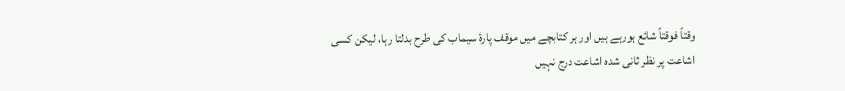وقتاً فوقتاً شائع ہورہے ہیں اور ہر کتابچے میں موقف پارۂ سیماب کی طرح بدلتا رہا، لیکن کسی اشاعت پر نظر ثانی شدہ اشاعت درج نہیں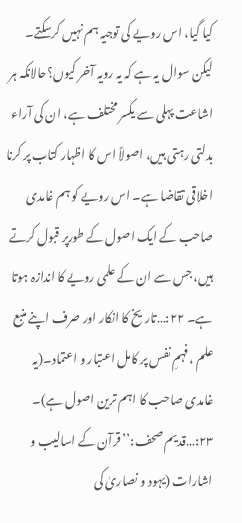کیا گیا، اس رویے کی توجیہ ہم نہیں کرسکتے۔ لیکن سوال یہ ہے کہ یہ رویہ آخر کیوں؟حالانکہ ہر اشاعت پہلی سے یکسر مختلف ہے، ان کی آراء بدلتی رہتی ہیں، اصولاً اس کا اظہار کتاب پر کرنا اخلاقی تقاضا ہے۔ اس رویے کو ہم غامدی صاحب کے ایک اصول کے طورپر قبول کرتے ہیں، جس سے ان کے علمی رویے کا اندازہ ہوتا ہے۔ ۲۲:…تاریخ کا انکار اور صرف اپنے منبع علم ،فہمِ نفس پر کامل اعتبار و اعتماد۔(یہ غامدی صاحب کا اہم ترین اصول ہے)۔ ۲۳:…قدیم صحف:’’قرآن کے اسالیب و اشارات (یہود و نصاریٰ کی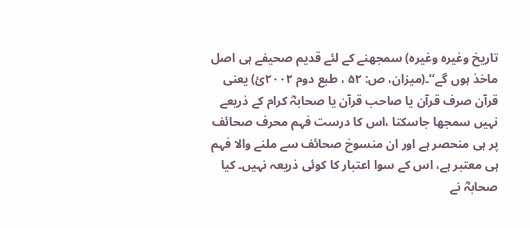تاریخ وغیرہ وغیرہ) سمجھنے کے لئے قدیم صحیفے ہی اصل ماخذ ہوں گے‘‘۔(میزان، ص: ۵۲ ، طبع دوم ۲۰۰۲ئ) یعنی قرآن صرف قرآن یا صاحب قرآن یا صحابہؓ کرام کے ذریعے نہیں سمجھا جاسکتا ،اس کا درست فہم محرف صحائف پر ہی منحصر ہے اور ان منسوخ صحائف سے ملنے والا فہم ہی معتبر ہے، اس کے سوا اعتبار کا کوئی ذریعہ نہیں۔ کیا صحابہؓ نے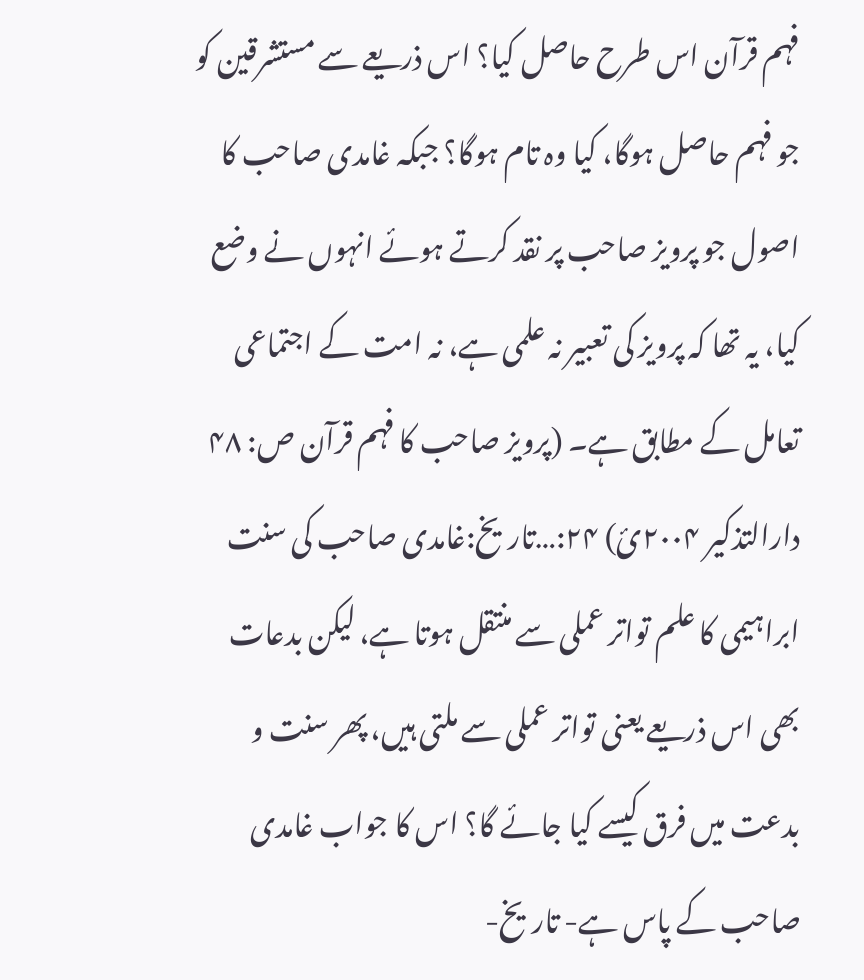فہم قرآن اس طرح حاصل کیا؟ اس ذریعے سے مستشرقین کو جو فہم حاصل ہوگا، کیا وہ تام ہوگا؟ جبکہ غامدی صاحب کا اصول جو پرویز صاحب پر نقد کرتے ہوئے انہوں نے وضع کیا، یہ تھا کہ پرویز کی تعبیر نہ علمی ہے، نہ امت کے اجتماعی تعامل کے مطابق ہے۔ (پرویز صاحب کا فہم قرآن ص: ۴۸ دارالتذکیر ۲۰۰۴ئ) ۲۴:…تاریخ:غامدی صاحب کی سنت ابراہیمی کا علم تواتر عملی سے منتقل ہوتا ہے، لیکن بدعات بھی اس ذریعے یعنی تواتر عملی سے ملتی ہیں، پھر سنت و بدعت میں فرق کیسے کیا جائے گا؟ اس کا جواب غامدی صاحب کے پاس ہے- تاریخ-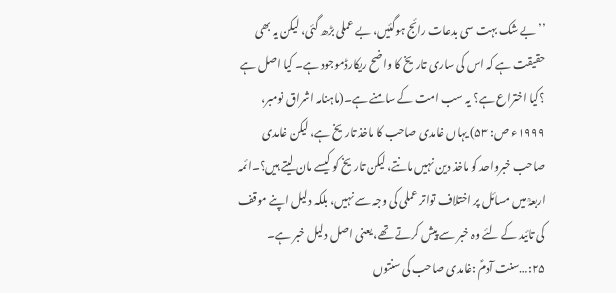’’بے شک بہت سی بدعات رائج ہوگئیں، بے عملی بڑھ گئی، لیکن یہ بھی حقیقت ہے کہ اس کی ساری تاریخ کا واضح ریکارڈموجود ہے۔ کیا اصل ہے ؟کیا اختراع ہے؟ یہ سب امت کے سامنے ہے۔(ماہنامہ اشراق نومبر، ۱۹۹۹ء ص: ۵۳) یہاں غامدی صاحب کا ماخذ تاریخ ہے، لیکن غامدی صاحب خبرواحد کو ماخذ دین نہیں مانتے، لیکن تاریخ کو کیسے مان لیتے ہیں؟۔ائمہ اربعہؒ میں مسائل پر اختلاف تواتر عملی کی وجہ سے نہیں، بلکہ دلیل اپنے موقف کی تائید کے لئے وہ خبر سے پیش کرتے تھے، یعنی اصل دلیل خبر ہے۔  ۲۵:…سنت آدمؑ :غامدی صاحب کی سنتوں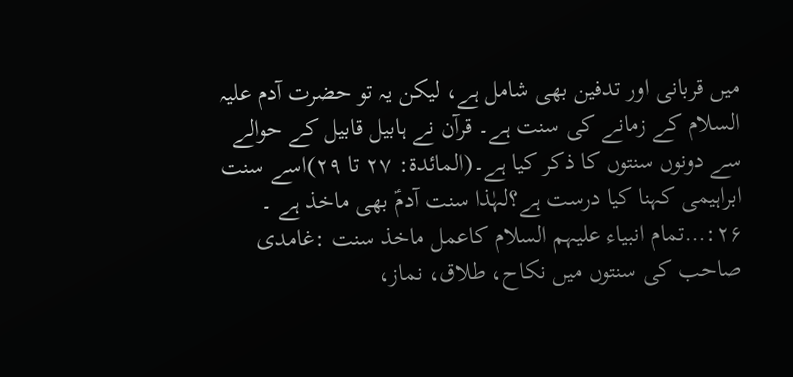میں قربانی اور تدفین بھی شامل ہے، لیکن یہ تو حضرت آدم علیہ السلام کے زمانے کی سنت ہے۔ قرآن نے ہابیل قابیل کے حوالے سے دونوں سنتوں کا ذکر کیا ہے۔(المائدۃ: ۲۷ تا ۲۹)اسے سنت ابراہیمی کہنا کیا درست ہے؟لہٰذا سنت آدمؑ بھی ماخذ ہے ۔ ۲۶:…تمام انبیاء علیہم السلام کاعمل ماخذ سنت :غامدی صاحب کی سنتوں میں نکاح، طلاق، نماز،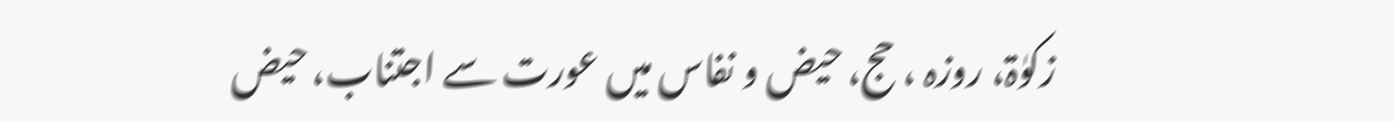زکوٰۃ، روزہ ، حج، حیض و نفاس میں عورت سے اجتناب، حیض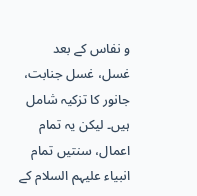و نفاس کے بعد غسل، غسل جنابت، جانور کا تزکیہ شامل ہیں۔ لیکن یہ تمام اعمال، سنتیں تمام انبیاء علیہم السلام کے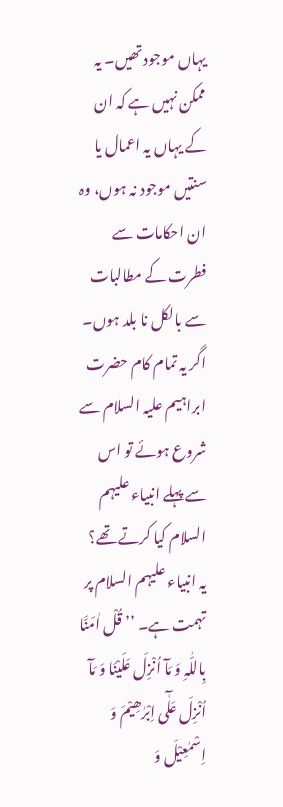یہاں موجود تھیں۔ یہ ممکن نہیں ہے کہ ان کے یہاں یہ اعمال یا سنتیں موجود نہ ہوں، وہ ان احکامات سے فطرت کے مطالبات سے بالکل نا بلد ہوں۔ اگر یہ تمام کام حضرت ابراہیم علیہ السلام سے شروع ہوئے تو اس سے پہلے انبیاء علیہم السلام کیا کرتے تھے؟ یہ انبیاء علیہم السلام پر تہمت ہے۔ ’’ قُلْ اٰمَنَّا بِاللّٰہِ وَ مَآ اُنْزِلَ عَلَیْنَا وَ مَآ اُنْزِلَ عَلٰٓی اِبْرٰھِیْمَ وَ اِسْمٰعِیْلَ وَ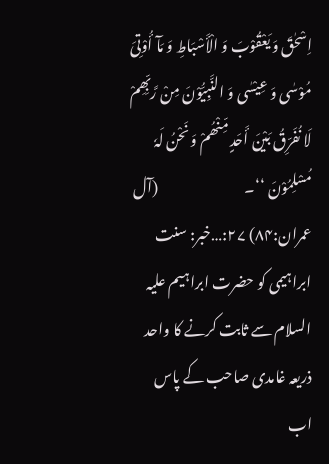اِسْحٰقَ وَ یَعْقُوْبَ وَ الْأَسْبَاطِ وَ مَآ أُوْتِیَ مُوْسٰی وَ عِیْسٰی وَ النَّبِیُّوْنَ مِنْ رَّبِّھِمْ لَا نُفَرِّقُ بَیْنَ أَحَدٍ مِّنْھُمْ وَ نَحْنُ لَہٗ مُسْلِمُوْنَ ‘‘۔                              (آل عمران:۸۴) ۲۷:…خبر: سنت ابراہیمی کو حضرت ابراہیم علیہ السلام سے ثابت کرنے کا واحد ذریعہ غامدی صاحب کے پاس اب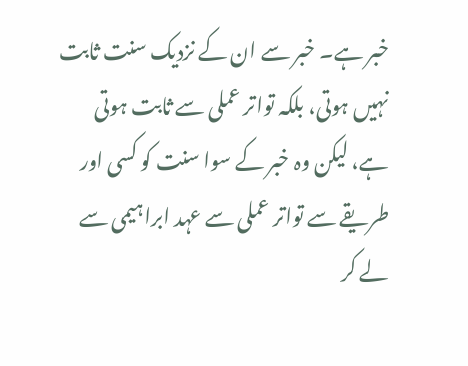خبر ہے۔ خبر سے ان کے نزدیک سنت ثابت نہیں ہوتی، بلکہ تواتر عملی سے ثابت ہوتی ہے، لیکن وہ خبر کے سوا سنت کو کسی اور طریقے سے تواتر عملی سے عہد ابراہیمی سے لے کر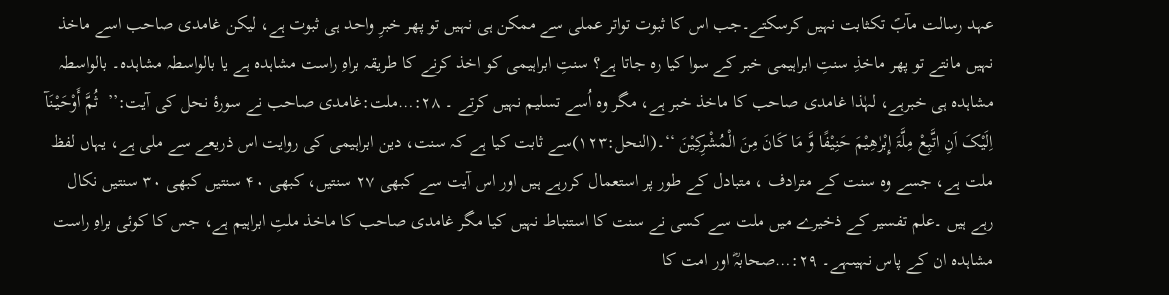عہد رسالت مآبؐ تکثابت نہیں کرسکتے۔جب اس کا ثبوت تواتر عملی سے ممکن ہی نہیں تو پھر خبرِ واحد ہی ثبوت ہے، لیکن غامدی صاحب اسے ماخذ نہیں مانتے تو پھر ماخذِ سنتِ ابراہیمی خبر کے سوا کیا رہ جاتا ہے؟ سنتِ ابراہیمی کو اخذ کرنے کا طریقہ براہِ راست مشاہدہ ہے یا بالواسطہ مشاہدہ۔ بالواسطہ مشاہدہ ہی خبرہے، لہٰذا غامدی صاحب کا ماخذ خبر ہے، مگر وہ اُسے تسلیم نہیں کرتے ۔ ۲۸:…ملت:غامدی صاحب نے سورۂ نحل کی آیت:’’  ثُمَّ أَوْحَیْنَآ اِلَیْکَ اَنِ اتَّبِعْ مِلَّۃَ إِبْرٰھِیْمَ حَنِیْفًا وَّ مَا کَانَ مِنَ الْمُشْرِکِیْنَ ‘‘۔(النحل:۱۲۳)سے ثابت کیا ہے کہ سنت، دین ابراہیمی کی روایت اس ذریعے سے ملی ہے، یہاں لفظ ملت ہے، جسے وہ سنت کے مترادف ، متبادل کے طور پر استعمال کررہے ہیں اور اس آیت سے کبھی ۲۷ سنتیں، کبھی ۴۰ سنتیں کبھی ۳۰ سنتیں نکال رہے ہیں ۔علم تفسیر کے ذخیرے میں ملت سے کسی نے سنت کا استنباط نہیں کیا مگر غامدی صاحب کا ماخذ ملتِ ابراہیم ہے، جس کا کوئی براہِ راست مشاہدہ ان کے پاس نہیںہے۔ ۲۹:…صحابہؓ اور امت کا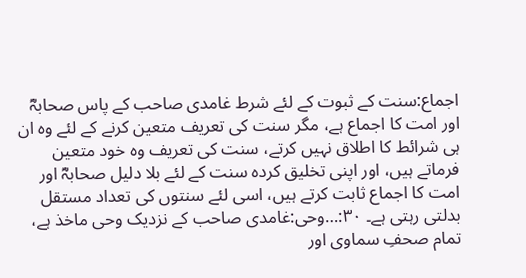اجماع:سنت کے ثبوت کے لئے شرط غامدی صاحب کے پاس صحابہؓ اور امت کا اجماع ہے، مگر سنت کی تعریف متعین کرنے کے لئے وہ ان ہی شرائط کا اطلاق نہیں کرتے، سنت کی تعریف وہ خود متعین فرماتے ہیں، اور اپنی تخلیق کردہ سنت کے لئے بلا دلیل صحابہؓ اور امت کا اجماع ثابت کرتے ہیں، اسی لئے سنتوں کی تعداد مستقل بدلتی رہتی ہے۔ ۳۰:…وحی:غامدی صاحب کے نزدیک وحی ماخذ ہے، تمام صحفِ سماوی اور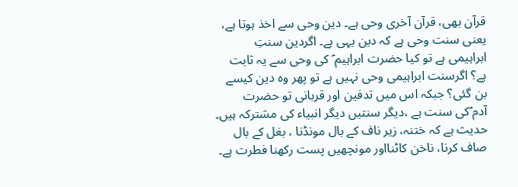قرآن بھی، قرآن آخری وحی ہے۔ دین وحی سے اخذ ہوتا ہے، یعنی سنت وحی ہے کہ دین یہی ہے۔ اگردین سنتِ ابراہیمی ہے تو کیا حضرت ابراہیم ؑ کی وحی سے یہ ثابت ہے؟ اگرسنت ابراہیمی وحی نہیں ہے تو پھر وہ دین کیسے بن گئی؟ جبکہ اس میں تدفین اور قربانی تو حضرت آدم ؑکی سنت ہے ،دیگر سنتیں دیگر انبیاء کی مشترکہ ہیں۔ حدیث ہے کہ ختنہ، زیر ناف کے بال مونڈنا ، بغل کے بال صاف کرنا، ناخن کاٹنااور مونچھیں پست رکھنا فطرت ہے۔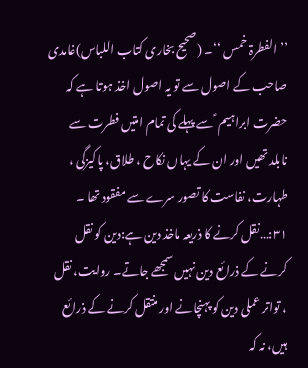’’الفطرۃ خمس ‘‘۔ (صحیح بخاری کتاب اللباس)غامدی صاحب کے اصول سے تو یہ اصول اخذ ہوتا ہے کہ حضرت ابراہیم ؑ سے پہلے کی تمام امتیں فطرت سے نابلد تھیں اور ان کے یہاں نکاح ، طلاق، پاکیزگی ، طہارت، نفاست کا تصور سرے سے مفقود تھا ۔ ۳۱:…نقل کرنے کا ذریعہ ماخذ دین ہے:دین کو نقل کرنے کے ذرائع دین نہیں سمجھے جاتے۔ روایت، نقل ، تواتر عملی دین کو پہنچانے اور منتقل کرنے کے ذرائع ہیں، نہ کہ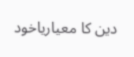دین کا معیاریاخود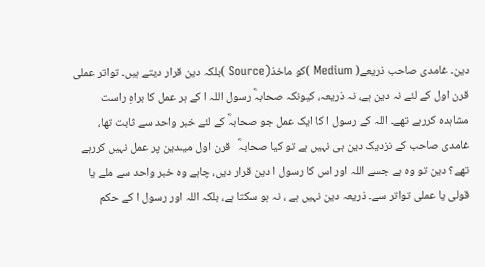دین۔ غامدی صاحب ذریعے( Medium )کو ماخذ(Source )بلکہ دین قرار دیتے ہیں۔ تواتر عملی قرن اول کے لئے نہ دین ہے، نہ ذریعہ، کیونکہ صحابہؓ رسول اللہ ا کے ہر عمل کا براہِ راست مشاہدہ کررہے تھے۔ اللہ کے رسول ا کا ایک عمل جو صحابہؓ کے لئے خبر واحد سے ثابت تھا، غامدی صاحب کے نزدیک دین ہی نہیں ہے تو کیا صحابہؓ   قرن اول میںدین پر عمل نہیں کررہے تھے؟ دین تو وہ ہے جسے اللہ اور اس کا رسول ا دین قرار دیں، چاہے وہ خبر واحد سے ملے یا قولی یا عملی تواتر سے۔ ذریعہ دین نہیں ہے ، نہ ہو سکتا ہے، بلکہ اللہ اور رسول ا کے حکم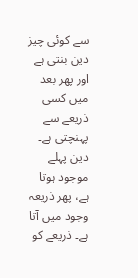سے کوئی چیز دین بنتی ہے اور پھر بعد میں کسی ذریعے سے پہنچتی ہے۔ دین پہلے موجود ہوتا ہے، پھر ذریعہ وجود میں آتا ہے۔ ذریعے کو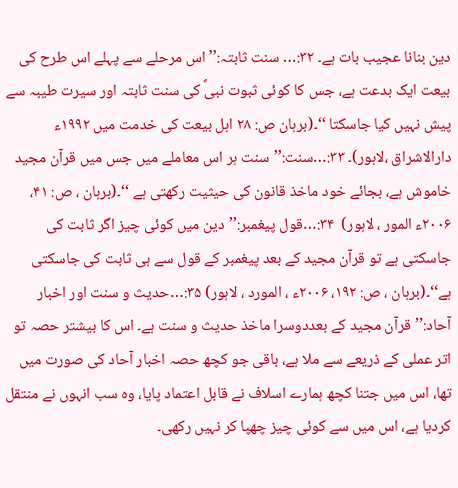دین بنانا عجیب بات ہے۔ ۳۲:… سنت ثابتہ:’’اس مرحلے سے پہلے اس طرح کی بیعت ایک بدعت ہے، جس کا کوئی ثبوت نبیؐ کی سنت ثابتہ اور سیرت طیبہ سے پیش نہیں کیا جاسکتا ‘‘۔(برہان ص: ۲۸ اہل بیعت کی خدمت میں ۱۹۹۲ء دارالاشراق ،لاہور)۔ ۳۳:…سنت:’’سنت ہر اس معاملے میں جس میں قرآن مجید خاموش ہے، بجائے خود ماخذ قانون کی حیثیت رکھتی ہے ‘‘۔(برہان ، ص: ۴۱، ۲۰۰۶ء المور ، لاہور)  ۳۴:…قول پیغمبر:’’دین میں کوئی چیز اگر ثابت کی جاسکتی ہے تو قرآن مجید کے بعد پیغمبر کے قول سے ہی ثابت کی جاسکتی ہے‘‘۔(برہان ، ص: ۱۹۲، ۲۰۰۶ء ، المورد ، لاہور) ۳۵:…حدیث و سنت اور اخبار آحاد:’’قرآن مجید کے بعددوسرا ماخذ حدیث و سنت ہے۔ اس کا بیشتر حصہ تو اتر عملی کے ذریعے سے ملا ہے، باقی جو کچھ حصہ اخبار آحاد کی صورت میں تھا، اس میں جتنا کچھ ہمارے اسلاف نے قابل اعتماد پایا، وہ سب انہوں نے منتقل کردیا ہے، اس میں سے کوئی چیز چھپا کر نہیں رکھی۔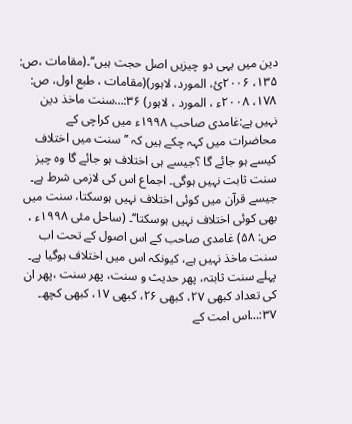دین میں یہی دو چیزیں اصل حجت ہیں‘‘۔(مقامات ،ص: ۱۳۵، ۲۰۰۶ئ، المورد، لاہور)(مقامات ، طبع اول، ص: ۱۷۸، ۲۰۰۸ء ، المورد ، لاہور) ۳۶:…سنت ماخذ دین نہیں ہے:غامدی صاحب ۱۹۹۸ء میں کراچی کے محاضرات میں کہہ چکے ہیں کہ ’’سنت میں اختلاف کیسے ہو جائے گا ؟جیسے ہی اختلاف ہو جائے گا وہ چیز سنت ثابت نہیں ہوگی۔ اجماع اس کی لازمی شرط ہے۔ جیسے قرآن میں کوئی اختلاف نہیں ہوسکتا، سنت میں بھی کوئی اختلاف نہیں ہوسکتا‘‘۔ (ساحل مئی ۱۹۹۸ء ، ص: ۵۸) غامدی صاحب کے اس اصول کے تحت اب سنت ماخذ نہیں ہے، کیونکہ اس میں اختلاف ہوگیا ہے۔ پہلے سنت ثابتہ، پھر حدیث و سنت، پھر سنت ،پھر ان کی تعداد کبھی ۲۷، کبھی ۲۶، کبھی ۱۷، کبھی کچھ۔ ۳۷:…اس امت کے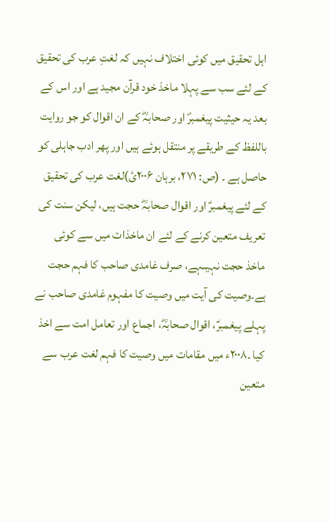اہل تحقیق میں کوئی اختلاف نہیں کہ لغتِ عرب کی تحقیق کے لئے سب سے پہلا ماخذ خود قرآن مجید ہے اور اس کے بعد یہ حیثیت پیغمبرؐ اور صحابہؓ کے ان اقوال کو جو روایت باللفظ کے طریقے پر منتقل ہوئے ہیں اور پھر ادب جاہلی کو حاصل ہے ۔ (ص: ۲۷۱، برہان ۲۰۰۶ئ)لغت عرب کی تحقیق کے لئے پیغمبرؑ اور اقوال صحابہؓ حجت ہیں، لیکن سنت کی تعریف متعین کرنے کے لئے ان ماخذات میں سے کوئی ماخذ حجت نہیںہے، صرف غامدی صاحب کا فہم حجت ہے۔وصیت کی آیت میں وصیت کا مفہوم غامدی صاحب نے پہلے پیغمبرؑ، اقوال صحابہؓ، اجماع اور تعامل امت سے اخذ کیا ۔۲۰۰۸ء میں مقامات میں وصیت کا فہم لغت عرب سے متعین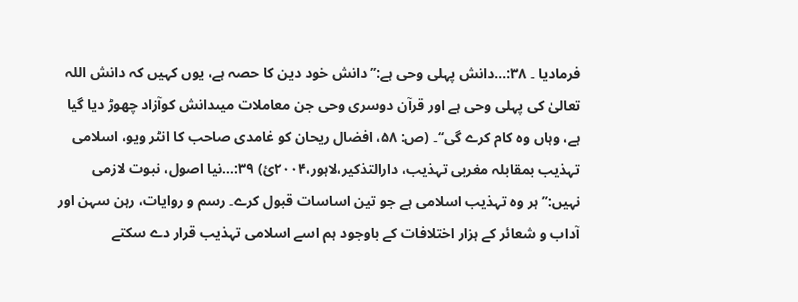فرمادیا ۔ ۳۸:…دانش پہلی وحی ہے:’’دانش خود دین کا حصہ ہے، یوں کہیں کہ دانش اللہ تعالیٰ کی پہلی وحی ہے اور قرآن دوسری وحی جن معاملات میںدانش کوآزاد چھوڑ دیا گیا ہے، وہاں وہ کام کرے گی‘‘۔ (ص: ۵۸، افضال ریحان کو غامدی صاحب کا انٹر ویو، اسلامی تہذیب بمقابلہ مغربی تہذیب، دارالتذکیر،لاہور،۲۰۰۴ئ) ۳۹:…نیا اصول، نبوت لازمی نہیں:’’ ہر وہ تہذیب اسلامی ہے جو تین اساسات قبول کرے۔ رسم و روایات، رہن سہن اور آداب و شعائر کے ہزار اختلافات کے باوجود ہم اسے اسلامی تہذیب قرار دے سکتے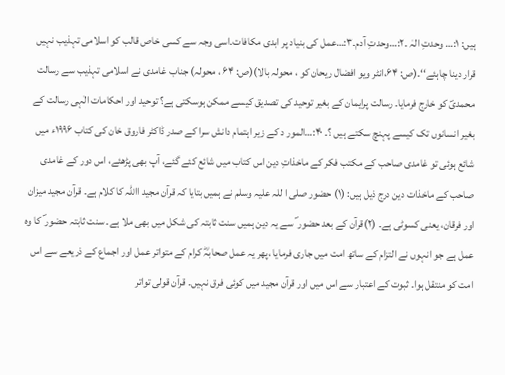ہیں: ۱:… وحدتِ الہٰ ۔۲:…وحدتِ آدم۔۳:…عمل کی بنیاد پر ابدی مکافات۔اسی وجہ سے کسی خاص قالب کو اسلامی تہذیب نہیں قرار دینا چاہئے‘‘۔(ص: ۶۴،انٹر ویو افضال ریحان کو ، محولہ بالا)(ص: ۶۴ ، محولہ) جناب غامدی نے اسلامی تہذیب سے رسالت محمدیؐ کو خارج فرمایا۔ رسالت پرایمان کے بغیر توحید کی تصدیق کیسے ممکن ہوسکتی ہے؟ توحید اور احکامات الٰہی رسالت کے بغیر انسانوں تک کیسے پہنچ سکتے ہیں ؟۔ ۴۰:…المور د کے زیر اہتمام دانش سرا کے صدر ڈاکٹر فاروق خان کی کتاب ۱۹۹۶ء میں شائع ہوئی تو غامدی صاحب کے مکتب فکر کے ماخذاتِ دین اس کتاب میں شائع کئے گئے، آپ بھی پڑھئے، اس دور کے غامدی صاحب کے ماخذات دین درج ذیل ہیں: (۱) حضور صلی ا للہ علیہ وسلم نے ہمیں بتایا کہ قرآن مجید االلہ کا کلام ہے۔ قرآن مجید میزان اور فرقان، یعنی کسوٹی ہے۔ (۲)قرآن کے بعد حضور ؐ سے یہ دین ہمیں سنت ثابتہ کی شکل میں بھی ملا ہے۔ سنت ثابتہ حضور ؐ کا وہ عمل ہے جو انہوں نے التزام کے ساتھ امت میں جاری فرمایا ،پھر یہ عمل صحابہؓ کرام کے متواتر عمل اور اجماع کے ذریعے سے اس امت کو منتقل ہوا۔ ثبوت کے اعتبار سے اس میں اور قرآن مجید میں کوئی فرق نہیں۔ قرآن قولی تواتر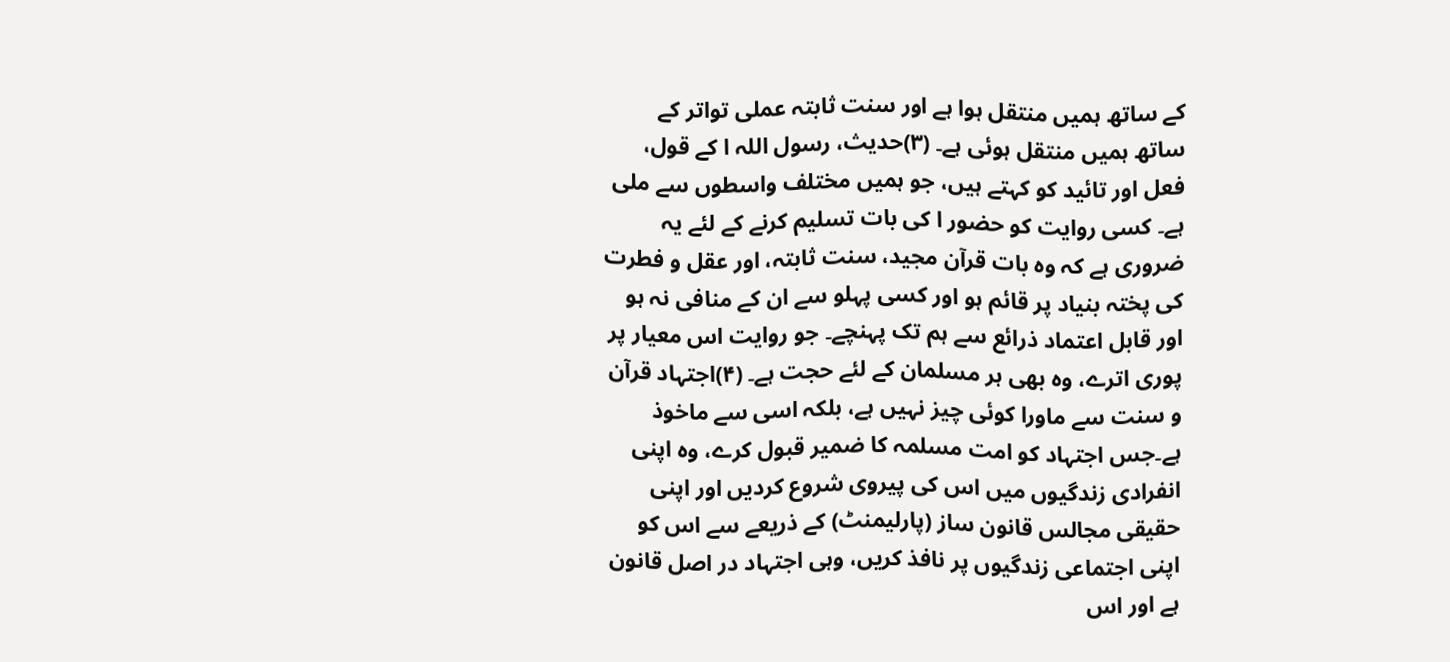کے ساتھ ہمیں منتقل ہوا ہے اور سنت ثابتہ عملی تواتر کے ساتھ ہمیں منتقل ہوئی ہے۔ (۳)حدیث، رسول اللہ ا کے قول، فعل اور تائید کو کہتے ہیں، جو ہمیں مختلف واسطوں سے ملی ہے۔ کسی روایت کو حضور ا کی بات تسلیم کرنے کے لئے یہ ضروری ہے کہ وہ بات قرآن مجید، سنت ثابتہ، اور عقل و فطرت کی پختہ بنیاد پر قائم ہو اور کسی پہلو سے ان کے منافی نہ ہو اور قابل اعتماد ذرائع سے ہم تک پہنچے۔ جو روایت اس معیار پر پوری اترے، وہ بھی ہر مسلمان کے لئے حجت ہے۔ (۴)اجتہاد قرآن و سنت سے ماورا کوئی چیز نہیں ہے، بلکہ اسی سے ماخوذ ہے۔جس اجتہاد کو امت مسلمہ کا ضمیر قبول کرے، وہ اپنی انفرادی زندگیوں میں اس کی پیروی شروع کردیں اور اپنی حقیقی مجالس قانون ساز (پارلیمنٹ) کے ذریعے سے اس کو اپنی اجتماعی زندگیوں پر نافذ کریں، وہی اجتہاد در اصل قانون ہے اور اس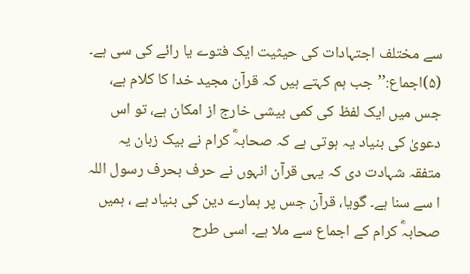سے مختلف اجتہادات کی حیثیت ایک فتوے یا رائے کی سی ہے۔ (۵)اجماع:’’جب ہم کہتے ہیں کہ قرآن مجید خدا کا کلام ہے، جس میں ایک لفظ کی کمی بیشی خارج از امکان ہے، تو اس دعویٰ کی بنیاد یہ ہوتی ہے کہ صحابہؓ کرام نے بیک زبان یہ متفقہ شہادت دی کہ یہی قرآن انہوں نے حرف بحرف رسول اللہ ا سے سنا ہے۔ گویا، قرآن جس پر ہمارے دین کی بنیاد ہے ، ہمیں صحابہؓ کرام کے اجماع سے ملا ہے۔ اسی طرح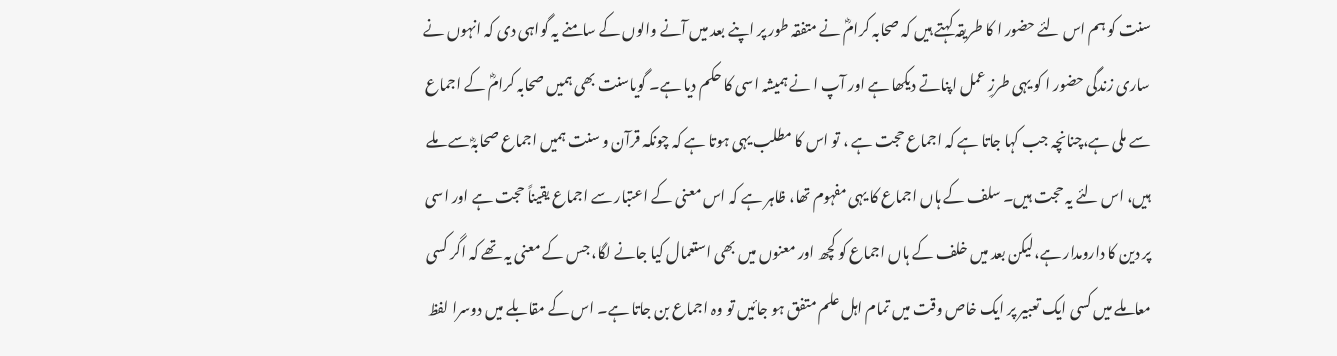سنت کو ہم اس لئے حضور ا کا طریقہ کہتے ہیں کہ صحابہ کرامؓ نے متفقہ طور پر اپنے بعد میں آنے والوں کے سامنے یہ گواہی دی کہ انہوں نے ساری زندگی حضور ا کو یہی طرزِ عمل اپناتے دیکھا ہے اور آپ ا نے ہمیشہ اسی کا حکم دیا ہے۔ گویاسنت بھی ہمیں صحابہ کرامؓ کے اجماع سے ملی ہے،چنانچہ جب کہا جاتا ہے کہ اجماع حجت ہے ، تو اس کا مطلب یہی ہوتا ہے کہ چونکہ قرآن و سنت ہمیں اجماع صحابہؓ سے ملے ہیں، اس لئے یہ حجت ہیں۔ سلف کے ہاں اجماع کا یہی مفہوم تھا، ظاہر ہے کہ اس معنی کے اعتبار سے اجماع یقیناً حجت ہے اور اسی پر دین کا دارومدار ہے،لیکن بعد میں خلف کے ہاں اجماع کو کچھ اور معنوں میں بھی استعمال کیا جانے لگا، جس کے معنی یہ تھے کہ اگر کسی معاملے میں کسی ایک تعبیر پر ایک خاص وقت میں تمام اہل علم متفق ہو جائیں تو وہ اجماع بن جاتا ہے۔ اس کے مقابلے میں دوسرا لفظ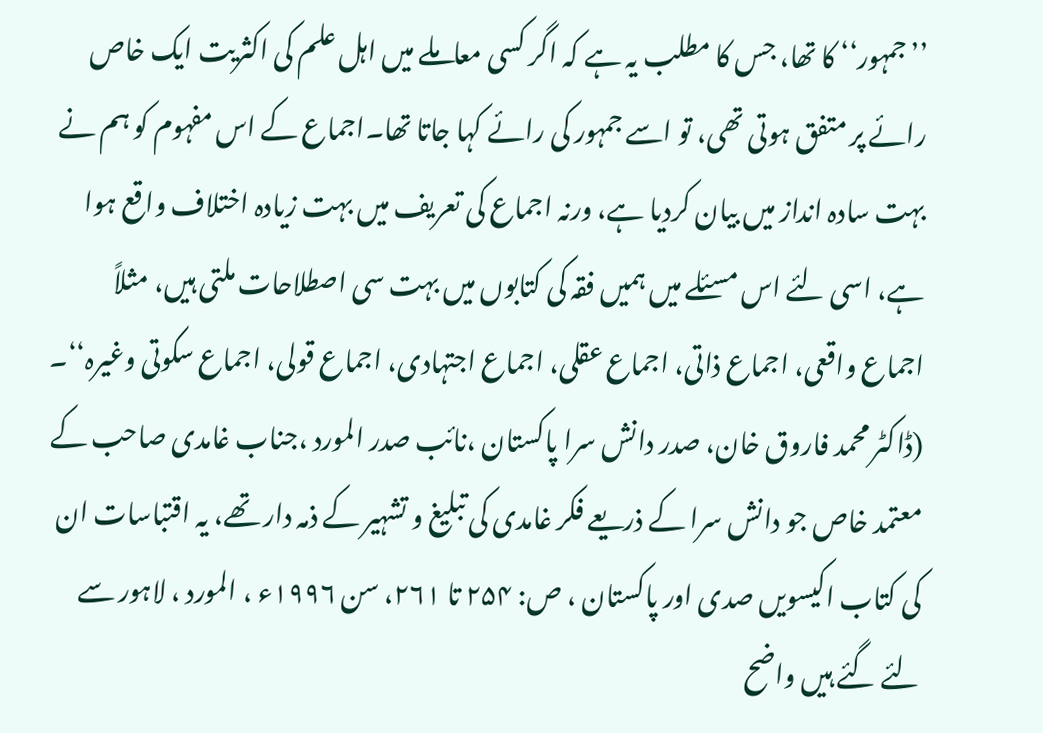’’جمہور‘‘ کا تھا، جس کا مطلب یہ ہے کہ اگر کسی معاملے میں اہل علم کی اکثریت ایک خاص رائے پر متفق ہوتی تھی، تو اسے جمہور کی رائے کہا جاتا تھا۔اجماع کے اس مفہوم کو ہم نے بہت سادہ انداز میں بیان کردیا ہے، ورنہ اجماع کی تعریف میں بہت زیادہ اختلاف واقع ہوا ہے، اسی لئے اس مسئلے میں ہمیں فقہ کی کتابوں میں بہت سی اصطلاحات ملتی ہیں، مثلاً اجماع واقعی، اجماع ذاتی، اجماع عقلی، اجماع اجتہادی، اجماع قولی، اجماع سکوتی وغیرہ‘‘۔ (ڈاکٹر محمد فاروق خان، صدر دانش سرا پاکستان ،نائب صدر المورد ،جناب غامدی صاحب کے معتمد خاص جو دانش سرا کے ذریعے فکر غامدی کی تبلیغ و تشہیر کے ذمہ دار تھے، یہ اقتباسات ان کی کتاب اکیسویں صدی اور پاکستان ، ص: ۲۵۴ تا ۲۶۱، سن ۱۹۹۶ء ، المورد ، لاہور سے لئے گئے ہیں واضح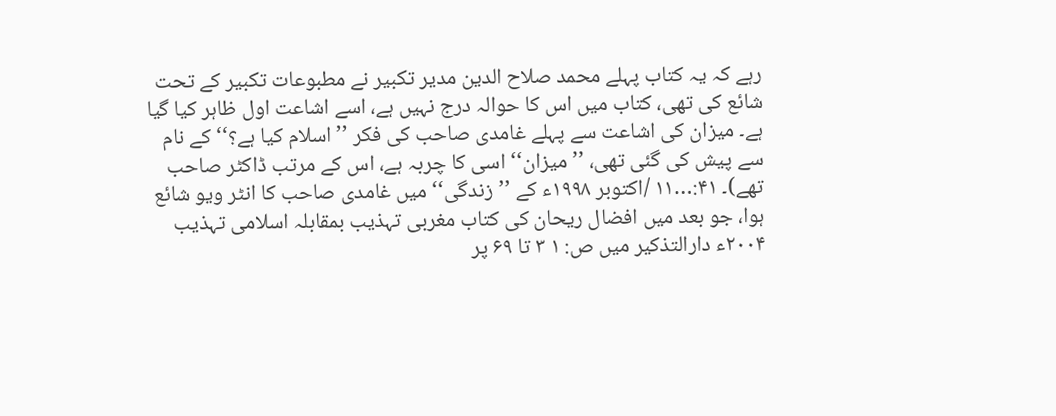رہے کہ یہ کتاب پہلے محمد صلاح الدین مدیر تکبیر نے مطبوعات تکبیر کے تحت شائع کی تھی، کتاب میں اس کا حوالہ درج نہیں ہے، اسے اشاعت اول ظاہر کیا گیا ہے۔ میزان کی اشاعت سے پہلے غامدی صاحب کی فکر ’’اسلام کیا ہے؟‘‘ کے نام سے پیش کی گئی تھی، ’’میزان‘‘ اسی کا چربہ ہے، اس کے مرتب ڈاکٹر صاحب تھے)۔ ۴۱:…۱۱ /اکتوبر ۱۹۹۸ء کے ’’زندگی‘‘ میں غامدی صاحب کا انٹر ویو شائع ہوا، جو بعد میں افضال ریحان کی کتاب مغربی تہذیب بمقابلہ اسلامی تہذیب ۲۰۰۴ء دارالتذکیر میں ص: ۱ ۳ تا ۶۹ پر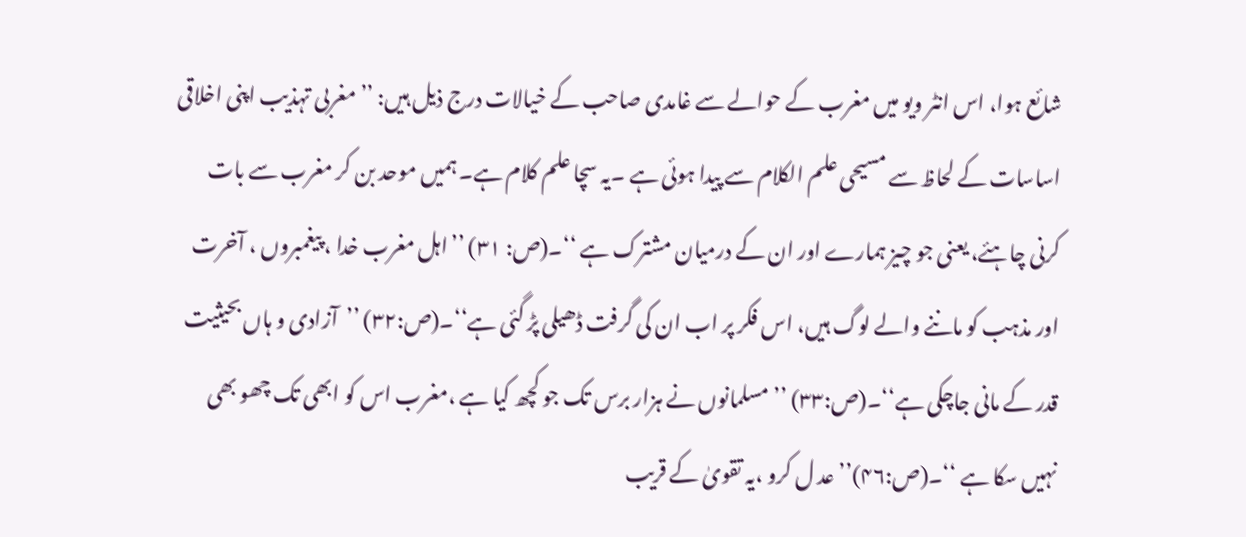شائع ہوا، اس انٹر ویو میں مغرب کے حوالے سے غامدی صاحب کے خیالات درج ذیل ہیں: ’’مغربی تہذیب اپنی اخلاقی اساسات کے لحاظ سے مسیحی علم الکلام سے پیدا ہوئی ہے ۔یہ سچا علم کلام ہے۔ ہمیں موحد بن کر مغرب سے بات کرنی چاہئے، یعنی جو چیز ہمارے اور ان کے درمیان مشترک ہے ‘‘۔(ص: ۳۱) ’’اہل مغرب خدا ، پیغمبروں ، آخرت اور مذہب کو ماننے والے لوگ ہیں، اس فکر پر اب ان کی گرفت ڈھیلی پڑ گئی ہے‘‘۔(ص:۳۲) ’’آزادی و ہاں بحیثیت قدر کے مانی جاچکی ہے‘‘۔(ص:۳۳) ’’مسلمانوں نے ہزار برس تک جو کچھ کیا ہے ،مغرب اس کو ابھی تک چھو بھی نہیں سکا ہے ‘‘۔(ص:۴۶)’’عد ل کرو ،یہ تقویٰ کے قریب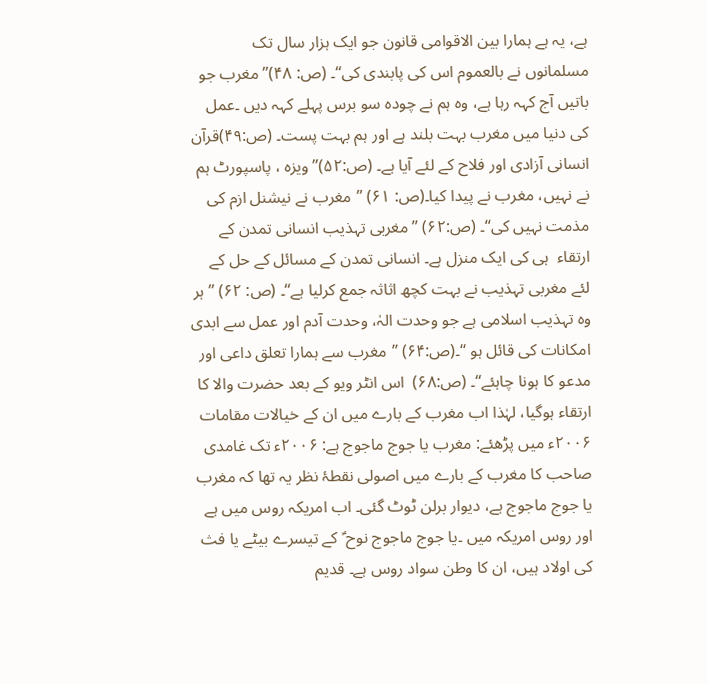ہے، یہ ہے ہمارا بین الاقوامی قانون جو ایک ہزار سال تک مسلمانوں نے بالعموم اس کی پابندی کی‘‘۔ (ص: ۴۸)’’ مغرب جو باتیں آج کہہ رہا ہے، وہ ہم نے چودہ سو برس پہلے کہہ دیں ۔عمل کی دنیا میں مغرب بہت بلند ہے اور ہم بہت پست۔ (ص:۴۹)قرآن انسانی آزادی اور فلاح کے لئے آیا ہے۔ (ص:۵۲)’’ویزہ ، پاسپورٹ ہم نے نہیں، مغرب نے پیدا کیا۔(ص: ۶۱) ’’مغرب نے نیشنل ازم کی مذمت نہیں کی‘‘۔ (ص:۶۲) ’’مغربی تہذیب انسانی تمدن کے ارتقاء  ہی کی ایک منزل ہے۔ انسانی تمدن کے مسائل کے حل کے لئے مغربی تہذیب نے بہت کچھ اثاثہ جمع کرلیا ہے‘‘۔ (ص: ۶۲) ’’ہر وہ تہذیب اسلامی ہے جو وحدت الہٰ، وحدت آدم اور عمل سے ابدی امکانات کی قائل ہو ‘‘۔(ص:۶۴) ’’مغرب سے ہمارا تعلق داعی اور مدعو کا ہونا چاہئے‘‘۔ (ص:۶۸)  اس انٹر ویو کے بعد حضرت والا کا ارتقاء ہوگیا، لہٰذا اب مغرب کے بارے میں ان کے خیالات مقامات ۲۰۰۶ء میں پڑھئے: مغرب یا جوج ماجوج ہے: ۲۰۰۶ء تک غامدی  صاحب کا مغرب کے بارے میں اصولی نقطۂ نظر یہ تھا کہ مغرب یا جوج ماجوج ہے، دیوار برلن ٹوٹ گئی۔ اب امریکہ روس میں ہے اور روس امریکہ میں ۔یا جوج ماجوج نوح ؑ کے تیسرے بیٹے یا فث کی اولاد ہیں، ان کا وطن سواد روس ہے۔ قدیم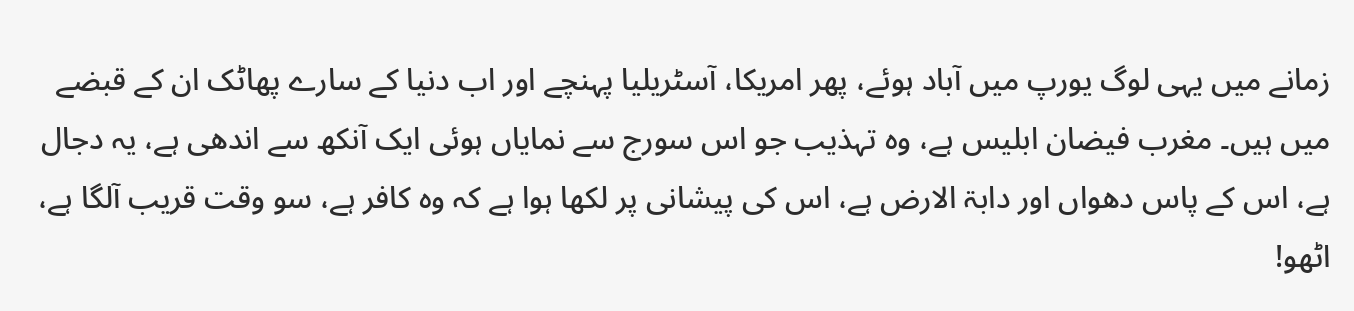زمانے میں یہی لوگ یورپ میں آباد ہوئے، پھر امریکا، آسٹریلیا پہنچے اور اب دنیا کے سارے پھاٹک ان کے قبضے میں ہیں۔ مغرب فیضان ابلیس ہے، وہ تہذیب جو اس سورج سے نمایاں ہوئی ایک آنکھ سے اندھی ہے، یہ دجال ہے، اس کے پاس دھواں اور دابۃ الارض ہے، اس کی پیشانی پر لکھا ہوا ہے کہ وہ کافر ہے، سو وقت قریب آلگا ہے، اٹھو!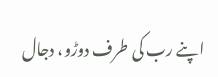اپنے رب کی طرف دوڑو، دجال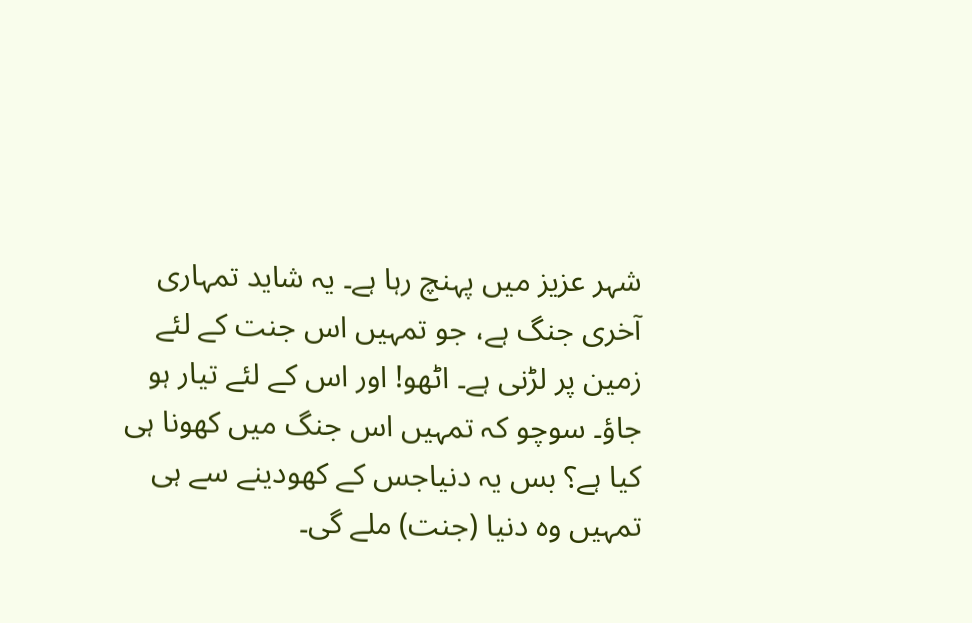شہر عزیز میں پہنچ رہا ہے۔ یہ شاید تمہاری آخری جنگ ہے، جو تمہیں اس جنت کے لئے  زمین پر لڑنی ہے۔ اٹھو! اور اس کے لئے تیار ہو جاؤ۔ سوچو کہ تمہیں اس جنگ میں کھونا ہی کیا ہے؟ بس یہ دنیاجس کے کھودینے سے ہی تمہیں وہ دنیا (جنت) ملے گی۔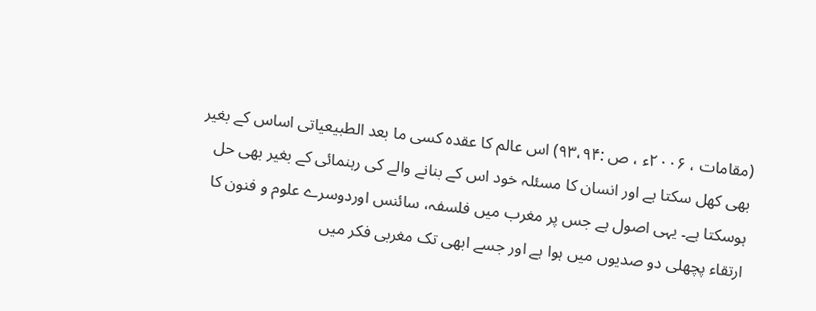(مقامات ، ۲۰۰۶ء ، ص :۹۳،۹۴) اس عالم کا عقدہ کسی ما بعد الطبیعیاتی اساس کے بغیر بھی کھل سکتا ہے اور انسان کا مسئلہ خود اس کے بنانے والے کی رہنمائی کے بغیر بھی حل ہوسکتا ہے۔ یہی اصول ہے جس پر مغرب میں فلسفہ، سائنس اوردوسرے علوم و فنون کا ارتقاء پچھلی دو صدیوں میں ہوا ہے اور جسے ابھی تک مغربی فکر میں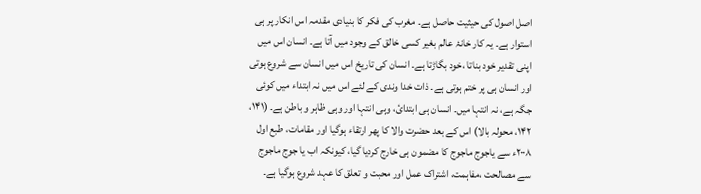اصل اصول کی حیثیت حاصل ہے۔ مغرب کی فکر کا بنیادی مقدمہ اس انکار پر ہی استوار ہے۔ یہ کار خانۂ عالم بغیر کسی خالق کے وجود میں آتا ہے۔ انسان اس میں اپنی تقدیر خود بناتا ،خود بگاڑتا ہے۔ انسان کی تاریخ اس میں انسان سے شروع ہوتی اور انسان ہی پر ختم ہوتی ہے۔ ذات خدا وندی کے لئے اس میں نہ ابتداء میں کوئی جگہ ہے، نہ انتہا میں۔ انسان ہی ابتدائ، وہی انتہا اور وہی ظاہر و باطن ہے۔ (۱۴۱، ۱۴۲، محولہ بالا) اس کے بعد حضرت والا کا پھر ارتقاء ہوگیا اور مقامات، طبع اول ۲۰۰۸ء سے یاجوج ماجوج کا مضمون ہی خارج کردیا گیا، کیونکہ اب یا جوج ماجوج سے مصالحت ،مفاہمت، اشتراک عمل اور محبت و تعلق کا عہد شروع ہوگیا ہے۔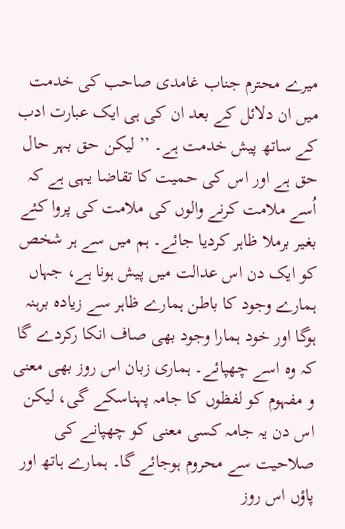میرے محترم جناب غامدی صاحب کی خدمت میں ان دلائل کے بعد ان کی ہی ایک عبارت ادب کے ساتھ پیش خدمت ہے۔ ’’ لیکن حق بہر حال حق ہے اور اس کی حمیت کا تقاضا یہی ہے کہ اُسے ملامت کرنے والوں کی ملامت کی پروا کئے بغیر برملا ظاہر کردیا جائے۔ ہم میں سے ہر شخص کو ایک دن اس عدالت میں پیش ہونا ہے، جہاں ہمارے وجود کا باطن ہمارے ظاہر سے زیادہ برہنہ ہوگا اور خود ہمارا وجود بھی صاف انکا رکردے گا کہ وہ اسے چھپائے۔ ہماری زبان اس روز بھی معنی و مفہوم کو لفظوں کا جامہ پہناسکے گی، لیکن اس دن یہ جامہ کسی معنی کو چھپانے کی صلاحیت سے محروم ہوجائے گا۔ ہمارے ہاتھ اور پاؤں اس روز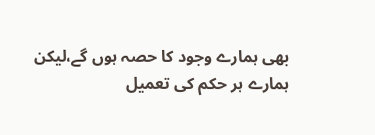بھی ہمارے وجود کا حصہ ہوں گے،لیکن ہمارے ہر حکم کی تعمیل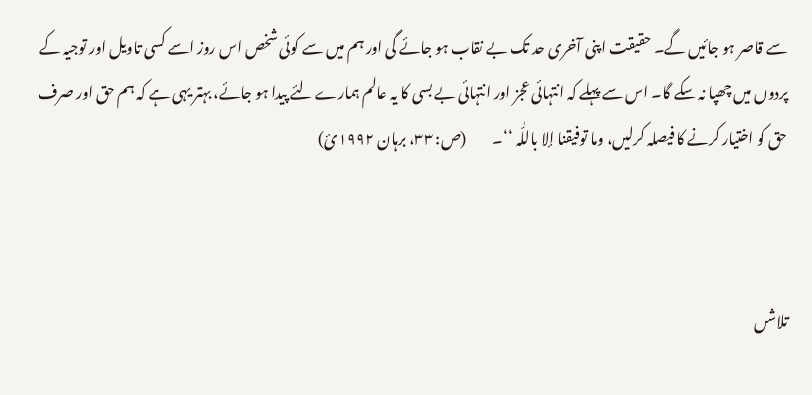سے قاصر ہو جائیں گے۔ حقیقت اپنی آخری حد تک بے نقاب ہو جائے گی اور ہم میں سے کوئی شخص اس روز اسے کسی تاویل اور توجیہ کے پردوں میں چھپا نہ سکے گا۔ اس سے پہلے کہ انتہائی عجز اور انتہائی بے بسی کا یہ عالم ہمارے لئے پیدا ہو جائے، بہتر یہی ہے کہ ہم حق اور صرف حق کو اختیار کرنے کا فیصلہ کرلیں، وما توفیقنا إلا باللّٰہ ‘‘۔         (ص: ۳۳، برہان ۱۹۹۲ئ)



تلاشں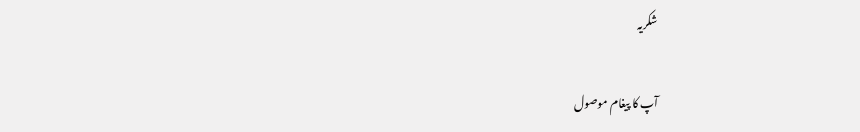شکریہ

آپ کا پیغام موصول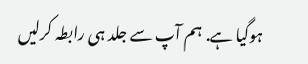ہوگیا ہے. ہم آپ سے جلد ہی رابطہ کرلیں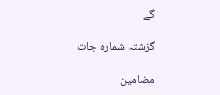گے

گزشتہ شمارہ جات

مضامین